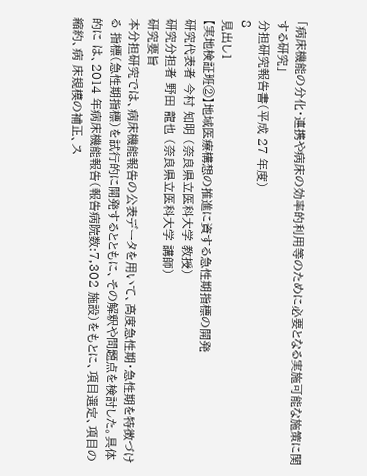「病床機能の分化・連携や病床の効率的利用等のために必要となる実施可能な施策に関する研究」
分担研究報告書(平成 27 年度)
8
見出し1
【実地検証班②】地域医療構想の推進に資する急性期指標の開発
研究代表者 今村 知明 (奈良県立医科大学 教授)
研究分担者 野田 龍也 (奈良県立医科大学 講師)
研究要旨
本分担研究では、病床機能報告の公表データを用いて、高度急性期・急性期を特徴づける 指標(急性期指標)を試行的に開発するとともに、その解釈や問題点を検討した。具体的に は、2014 年病床機能報告(報告病院数:7,302 施設)をもとに、項目選定、項目の縮約、病 床規模の補正、ス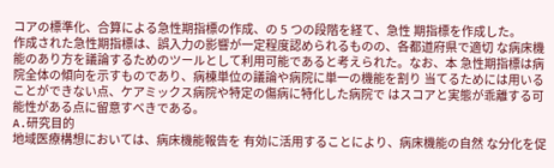コアの標準化、合算による急性期指標の作成、の 5 つの段階を経て、急性 期指標を作成した。
作成された急性期指標は、誤入力の影響が一定程度認められるものの、各都道府県で適切 な病床機能のあり方を議論するためのツールとして利用可能であると考えられた。なお、本 急性期指標は病院全体の傾向を示すものであり、病棟単位の議論や病院に単一の機能を割り 当てるためには用いることができない点、ケアミックス病院や特定の傷病に特化した病院で はスコアと実態が乖離する可能性がある点に留意すべきである。
A.研究目的
地域医療構想においては、病床機能報告を 有効に活用することにより、病床機能の自然 な分化を促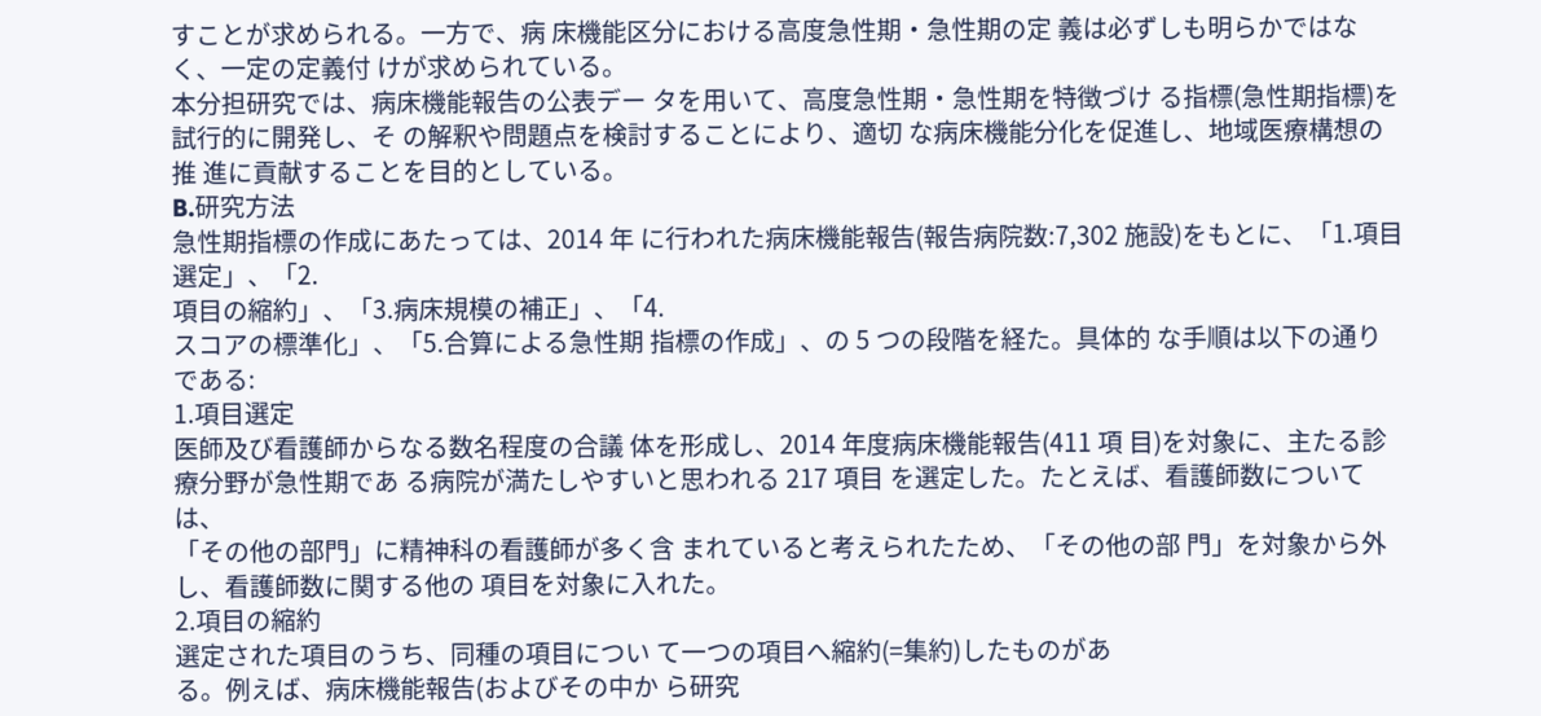すことが求められる。一方で、病 床機能区分における高度急性期・急性期の定 義は必ずしも明らかではなく、一定の定義付 けが求められている。
本分担研究では、病床機能報告の公表デー タを用いて、高度急性期・急性期を特徴づけ る指標(急性期指標)を試行的に開発し、そ の解釈や問題点を検討することにより、適切 な病床機能分化を促進し、地域医療構想の推 進に貢献することを目的としている。
B.研究方法
急性期指標の作成にあたっては、2014 年 に行われた病床機能報告(報告病院数:7,302 施設)をもとに、「1.項目選定」、「2.
項目の縮約」、「3.病床規模の補正」、「4.
スコアの標準化」、「5.合算による急性期 指標の作成」、の 5 つの段階を経た。具体的 な手順は以下の通りである:
1.項目選定
医師及び看護師からなる数名程度の合議 体を形成し、2014 年度病床機能報告(411 項 目)を対象に、主たる診療分野が急性期であ る病院が満たしやすいと思われる 217 項目 を選定した。たとえば、看護師数については、
「その他の部門」に精神科の看護師が多く含 まれていると考えられたため、「その他の部 門」を対象から外し、看護師数に関する他の 項目を対象に入れた。
2.項目の縮約
選定された項目のうち、同種の項目につい て一つの項目へ縮約(=集約)したものがあ
る。例えば、病床機能報告(およびその中か ら研究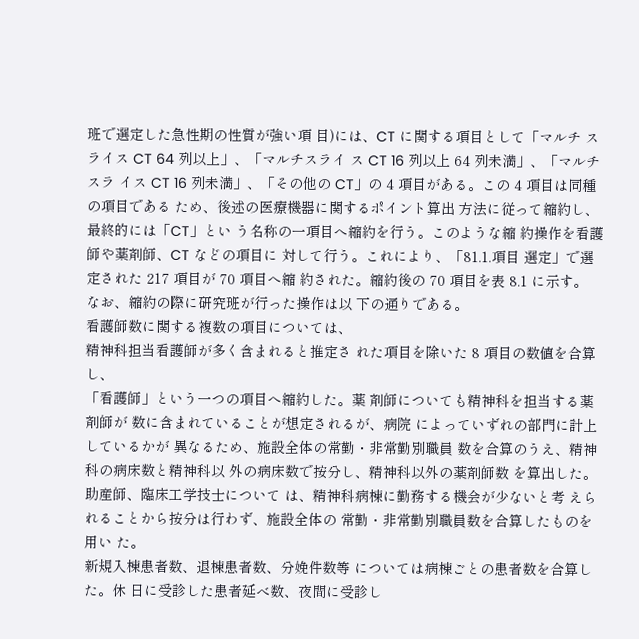班で選定した急性期の性質が強い項 目)には、CT に関する項目として「マルチ スライス CT 64 列以上」、「マルチスライ ス CT 16 列以上 64 列未満」、「マルチスラ イス CT 16 列未満」、「その他の CT」の 4 項目がある。この 4 項目は同種の項目である ため、後述の医療機器に関するポイント算出 方法に従って縮約し、最終的には「CT」とい う名称の一項目へ縮約を行う。このような縮 約操作を看護師や薬剤師、CT などの項目に 対して行う。これにより、「81.1.項目 選定」で選定された 217 項目が 70 項目へ縮 約された。縮約後の 70 項目を表 8.1 に示す。
なお、縮約の際に研究班が行った操作は以 下の通りである。
看護師数に関する複数の項目については、
精神科担当看護師が多く含まれると推定さ れた項目を除いた 8 項目の数値を合算し、
「看護師」という一つの項目へ縮約した。薬 剤師についても精神科を担当する薬剤師が 数に含まれていることが想定されるが、病院 によっていずれの部門に計上しているかが 異なるため、施設全体の常勤・非常勤別職員 数を合算のうえ、精神科の病床数と精神科以 外の病床数で按分し、精神科以外の薬剤師数 を算出した。助産師、臨床工学技士について は、精神科病棟に勤務する機会が少ないと考 えられることから按分は行わず、施設全体の 常勤・非常勤別職員数を合算したものを用い た。
新規入棟患者数、退棟患者数、分娩件数等 については病棟ごとの患者数を合算した。休 日に受診した患者延べ数、夜間に受診し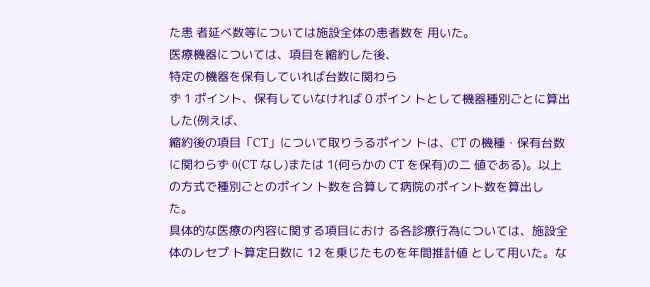た患 者延べ数等については施設全体の患者数を 用いた。
医療機器については、項目を縮約した後、
特定の機器を保有していれば台数に関わら
ず 1 ポイント、保有していなければ 0 ポイン トとして機器種別ごとに算出した(例えば、
縮約後の項目「CT」について取りうるポイン トは、CT の機種・保有台数に関わらず 0(CT なし)または 1(何らかの CT を保有)の二 値である)。以上の方式で種別ごとのポイン ト数を合算して病院のポイント数を算出し た。
具体的な医療の内容に関する項目におけ る各診療行為については、施設全体のレセプ ト算定日数に 12 を乗じたものを年間推計値 として用いた。な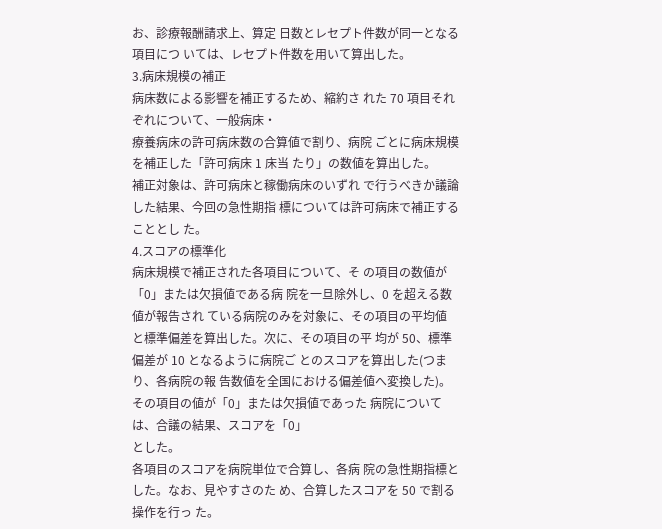お、診療報酬請求上、算定 日数とレセプト件数が同一となる項目につ いては、レセプト件数を用いて算出した。
3.病床規模の補正
病床数による影響を補正するため、縮約さ れた 70 項目それぞれについて、一般病床・
療養病床の許可病床数の合算値で割り、病院 ごとに病床規模を補正した「許可病床 1 床当 たり」の数値を算出した。
補正対象は、許可病床と稼働病床のいずれ で行うべきか議論した結果、今回の急性期指 標については許可病床で補正することとし た。
4.スコアの標準化
病床規模で補正された各項目について、そ の項目の数値が「0」または欠損値である病 院を一旦除外し、0 を超える数値が報告され ている病院のみを対象に、その項目の平均値 と標準偏差を算出した。次に、その項目の平 均が 50、標準偏差が 10 となるように病院ご とのスコアを算出した(つまり、各病院の報 告数値を全国における偏差値へ変換した)。
その項目の値が「0」または欠損値であった 病院については、合議の結果、スコアを「0」
とした。
各項目のスコアを病院単位で合算し、各病 院の急性期指標とした。なお、見やすさのた め、合算したスコアを 50 で割る操作を行っ た。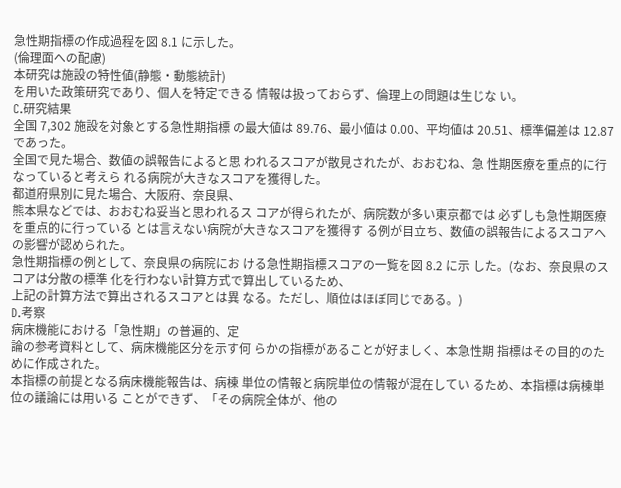急性期指標の作成過程を図 8.1 に示した。
(倫理面への配慮)
本研究は施設の特性値(静態・動態統計)
を用いた政策研究であり、個人を特定できる 情報は扱っておらず、倫理上の問題は生じな い。
C.研究結果
全国 7,302 施設を対象とする急性期指標 の最大値は 89.76、最小値は 0.00、平均値は 20.51、標準偏差は 12.87 であった。
全国で見た場合、数値の誤報告によると思 われるスコアが散見されたが、おおむね、急 性期医療を重点的に行なっていると考えら れる病院が大きなスコアを獲得した。
都道府県別に見た場合、大阪府、奈良県、
熊本県などでは、おおむね妥当と思われるス コアが得られたが、病院数が多い東京都では 必ずしも急性期医療を重点的に行っている とは言えない病院が大きなスコアを獲得す る例が目立ち、数値の誤報告によるスコアへ の影響が認められた。
急性期指標の例として、奈良県の病院にお ける急性期指標スコアの一覧を図 8.2 に示 した。(なお、奈良県のスコアは分散の標準 化を行わない計算方式で算出しているため、
上記の計算方法で算出されるスコアとは異 なる。ただし、順位はほぼ同じである。)
D.考察
病床機能における「急性期」の普遍的、定
論の参考資料として、病床機能区分を示す何 らかの指標があることが好ましく、本急性期 指標はその目的のために作成された。
本指標の前提となる病床機能報告は、病棟 単位の情報と病院単位の情報が混在してい るため、本指標は病棟単位の議論には用いる ことができず、「その病院全体が、他の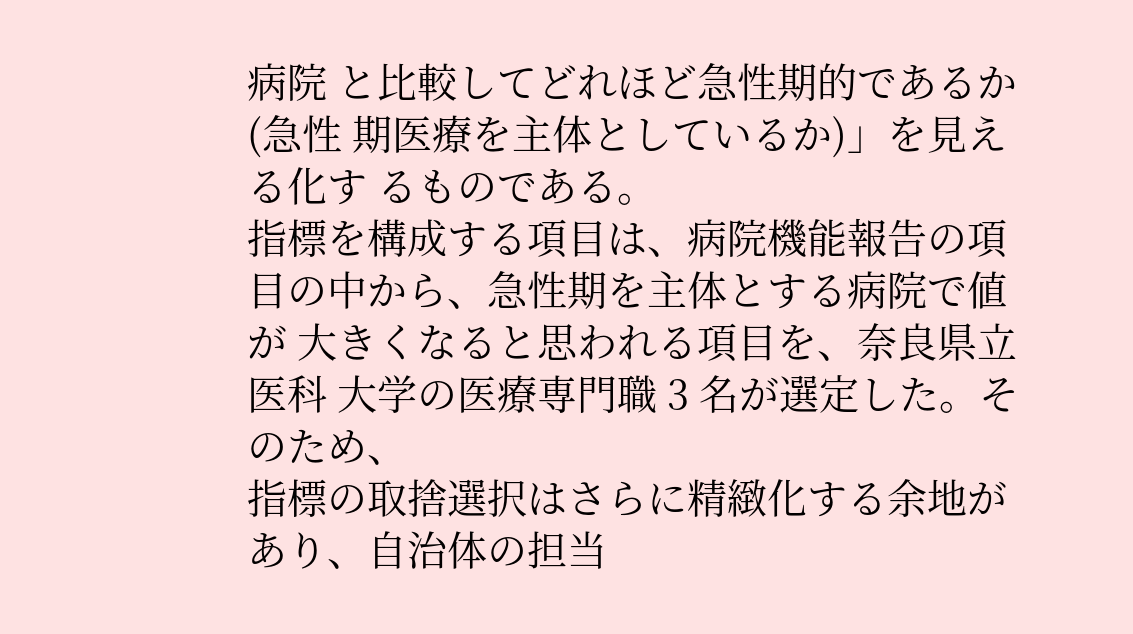病院 と比較してどれほど急性期的であるか(急性 期医療を主体としているか)」を見える化す るものである。
指標を構成する項目は、病院機能報告の項 目の中から、急性期を主体とする病院で値が 大きくなると思われる項目を、奈良県立医科 大学の医療専門職 3 名が選定した。そのため、
指標の取捨選択はさらに精緻化する余地が あり、自治体の担当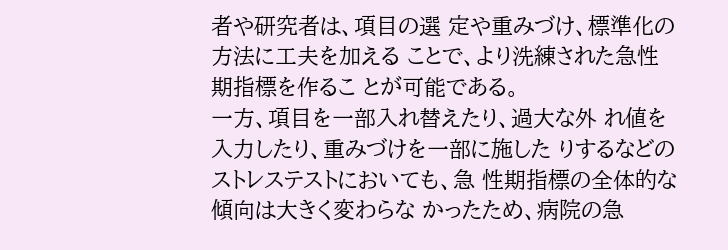者や研究者は、項目の選 定や重みづけ、標準化の方法に工夫を加える ことで、より洗練された急性期指標を作るこ とが可能である。
一方、項目を一部入れ替えたり、過大な外 れ値を入力したり、重みづけを一部に施した りするなどのストレステストにおいても、急 性期指標の全体的な傾向は大きく変わらな かったため、病院の急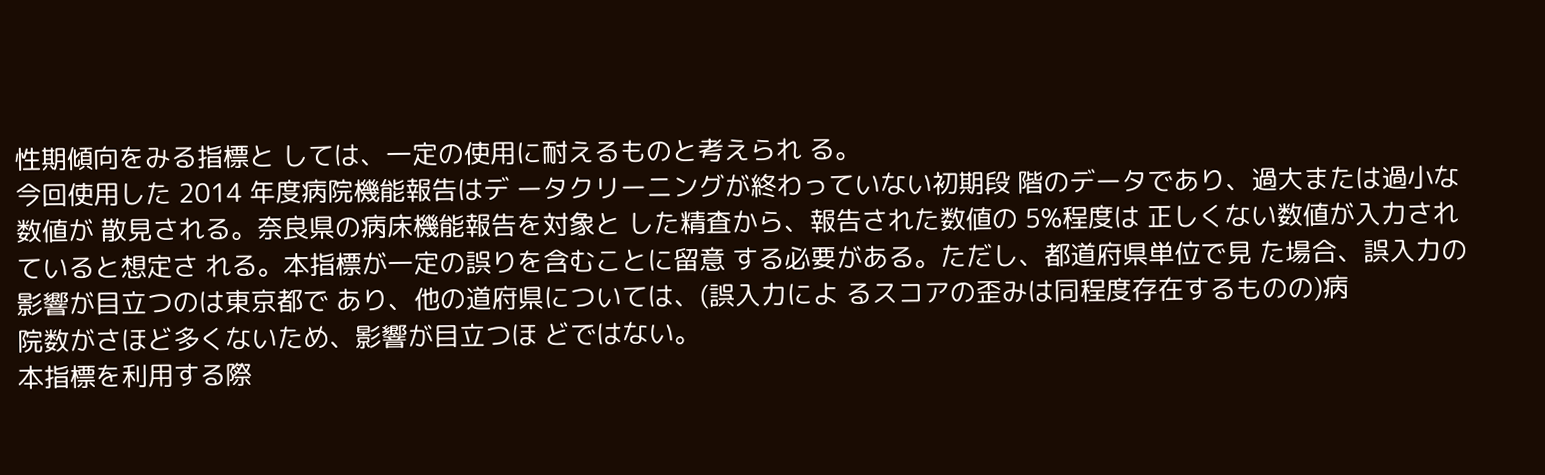性期傾向をみる指標と しては、一定の使用に耐えるものと考えられ る。
今回使用した 2014 年度病院機能報告はデ ータクリーニングが終わっていない初期段 階のデータであり、過大または過小な数値が 散見される。奈良県の病床機能報告を対象と した精査から、報告された数値の 5%程度は 正しくない数値が入力されていると想定さ れる。本指標が一定の誤りを含むことに留意 する必要がある。ただし、都道府県単位で見 た場合、誤入力の影響が目立つのは東京都で あり、他の道府県については、(誤入力によ るスコアの歪みは同程度存在するものの)病
院数がさほど多くないため、影響が目立つほ どではない。
本指標を利用する際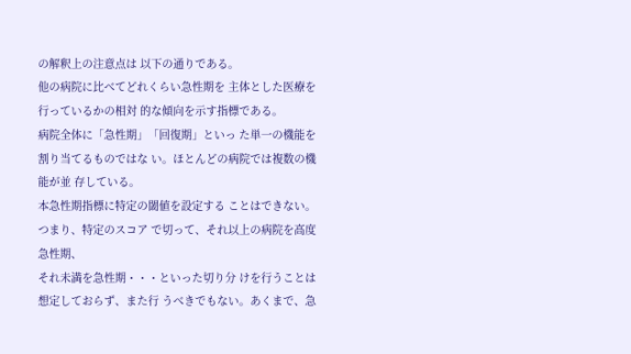の解釈上の注意点は 以下の通りである。
他の病院に比べてどれくらい急性期を 主体とした医療を行っているかの相対 的な傾向を示す指標である。
病院全体に「急性期」「回復期」といっ た単一の機能を割り当てるものではな い。ほとんどの病院では複数の機能が並 存している。
本急性期指標に特定の閾値を設定する ことはできない。つまり、特定のスコア で切って、それ以上の病院を高度急性期、
それ未満を急性期・・・といった切り分 けを行うことは想定しておらず、また行 うべきでもない。あくまで、急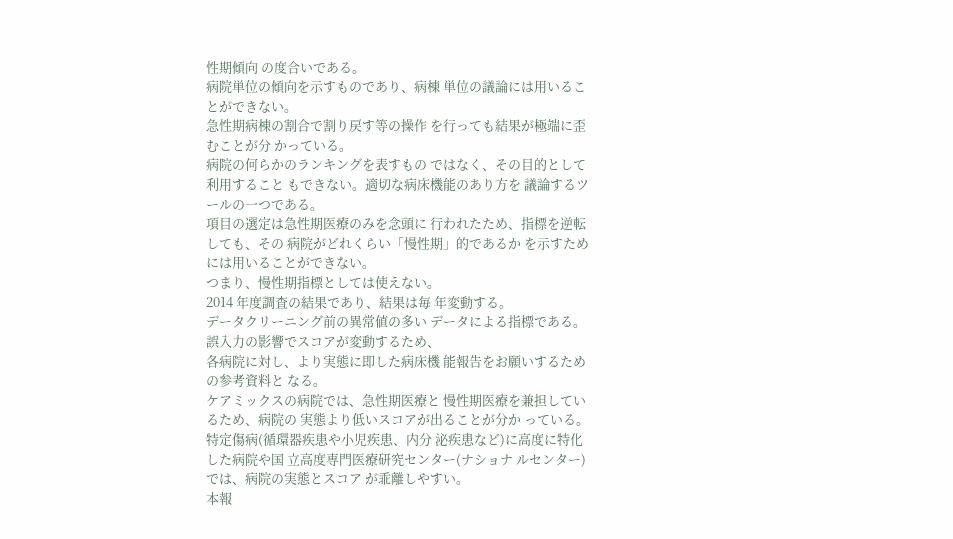性期傾向 の度合いである。
病院単位の傾向を示すものであり、病棟 単位の議論には用いることができない。
急性期病棟の割合で割り戻す等の操作 を行っても結果が極端に歪むことが分 かっている。
病院の何らかのランキングを表すもの ではなく、その目的として利用すること もできない。適切な病床機能のあり方を 議論するツールの一つである。
項目の選定は急性期医療のみを念頭に 行われたため、指標を逆転しても、その 病院がどれくらい「慢性期」的であるか を示すためには用いることができない。
つまり、慢性期指標としては使えない。
2014 年度調査の結果であり、結果は毎 年変動する。
データクリーニング前の異常値の多い データによる指標である。
誤入力の影響でスコアが変動するため、
各病院に対し、より実態に即した病床機 能報告をお願いするための参考資料と なる。
ケアミックスの病院では、急性期医療と 慢性期医療を兼担しているため、病院の 実態より低いスコアが出ることが分か っている。
特定傷病(循環器疾患や小児疾患、内分 泌疾患など)に高度に特化した病院や国 立高度専門医療研究センター(ナショナ ルセンター)では、病院の実態とスコア が乖離しやすい。
本報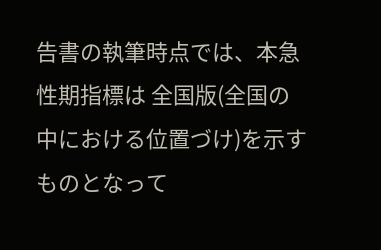告書の執筆時点では、本急性期指標は 全国版(全国の中における位置づけ)を示す ものとなって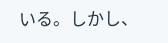いる。しかし、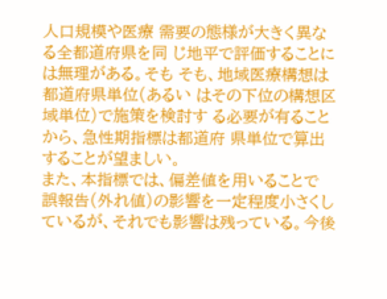人口規模や医療 需要の態様が大きく異なる全都道府県を同 じ地平で評価することには無理がある。そも そも、地域医療構想は都道府県単位(あるい はその下位の構想区域単位)で施策を検討す る必要が有ることから、急性期指標は都道府 県単位で算出することが望ましい。
また、本指標では、偏差値を用いることで 誤報告(外れ値)の影響を一定程度小さくし ているが、それでも影響は残っている。今後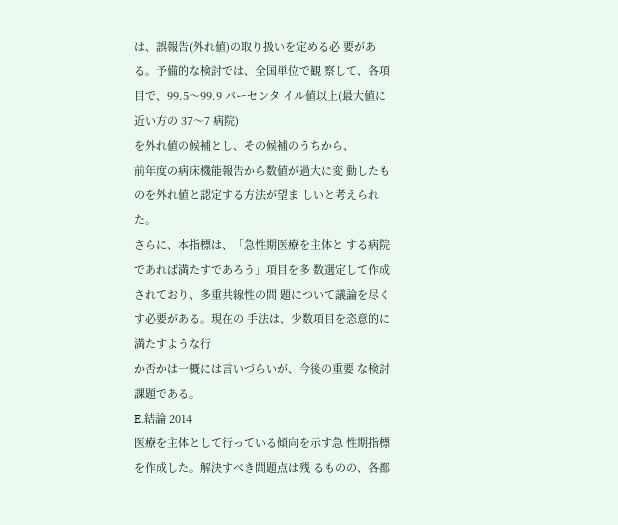は、誤報告(外れ値)の取り扱いを定める必 要がある。予備的な検討では、全国単位で観 察して、各項目で、99.5〜99.9 パーセンタ イル値以上(最大値に近い方の 37〜7 病院)
を外れ値の候補とし、その候補のうちから、
前年度の病床機能報告から数値が過大に変 動したものを外れ値と認定する方法が望ま しいと考えられた。
さらに、本指標は、「急性期医療を主体と する病院であれば満たすであろう」項目を多 数選定して作成されており、多重共線性の問 題について議論を尽くす必要がある。現在の 手法は、少数項目を恣意的に満たすような行
か否かは一概には言いづらいが、今後の重要 な検討課題である。
E.結論 2014
医療を主体として行っている傾向を示す急 性期指標を作成した。解決すべき問題点は残 るものの、各都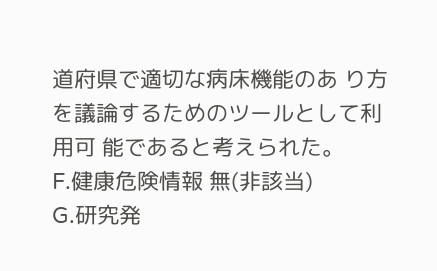道府県で適切な病床機能のあ り方を議論するためのツールとして利用可 能であると考えられた。
F.健康危険情報 無(非該当)
G.研究発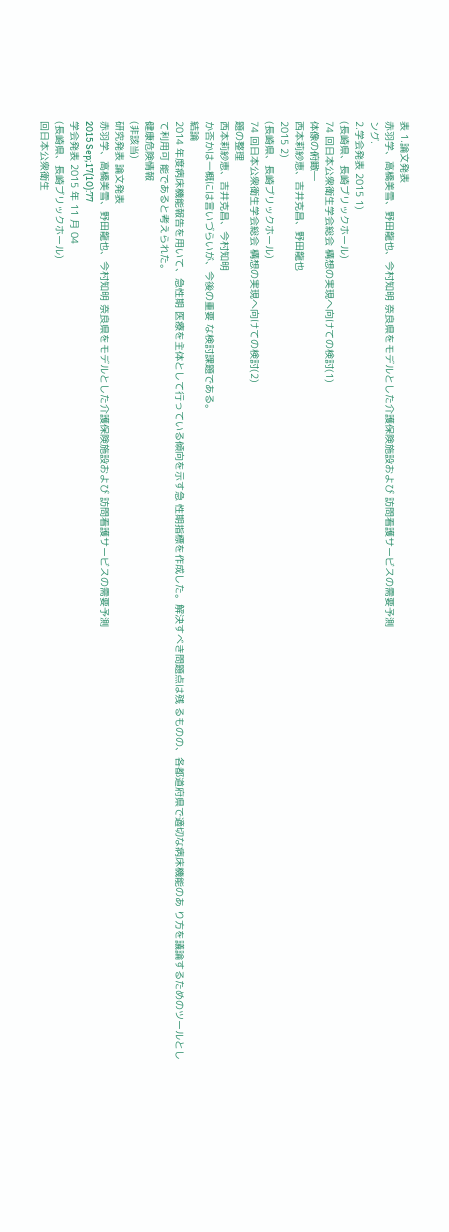表 1.論文発表
赤羽学、高橋美雪、野田龍也、今村知明 奈良県をモデルとした介護保険施設および 訪問看護サービスの需要予測
ング.
2.学会発表 2015 1)
(長崎県、長崎ブリックホール)
74 回日本公衆衛生学会総会 構想の実現へ向けての検討(1)
体像の俯瞰―
西本莉紗恵、吉井克昌、野田龍也
2015 2)
(長崎県、長崎ブリックホール)
74 回日本公衆衛生学会総会 構想の実現へ向けての検討(2)
題の整理
西本莉紗恵、吉井克昌、今村知明
か否かは一概には言いづらいが、今後の重要 な検討課題である。
結論
2014 年度病床機能報告を用いて、急性期 医療を主体として行っている傾向を示す急 性期指標を作成した。解決すべき問題点は残 るものの、各都道府県で適切な病床機能のあ り方を議論するためのツールとして利用可 能であると考えられた。
健康危険情報
(非該当)
研究発表 論文発表
赤羽学、高橋美雪、野田龍也、今村知明 奈良県をモデルとした介護保険施設および 訪問看護サービスの需要予測
2015 Sep;17(10):77
学会発表 2015 年 11 月 04
(長崎県、長崎ブリックホール)
回日本公衆衛生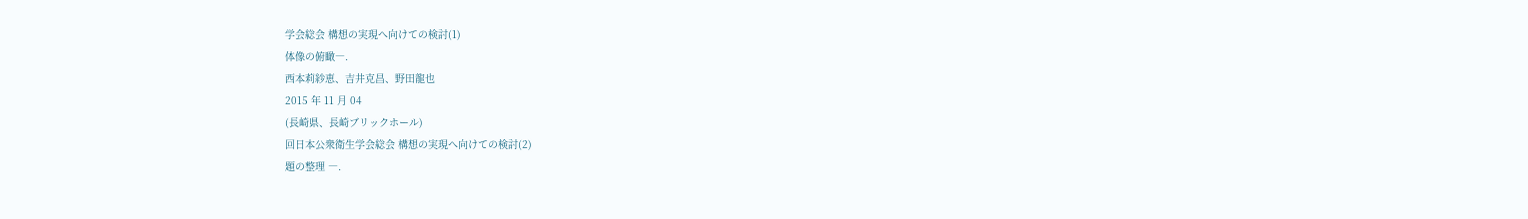学会総会 構想の実現へ向けての検討(1)
体像の俯瞰―.
西本莉紗恵、吉井克昌、野田龍也
2015 年 11 月 04
(長崎県、長崎ブリックホール)
回日本公衆衛生学会総会 構想の実現へ向けての検討(2)
題の整理 ―.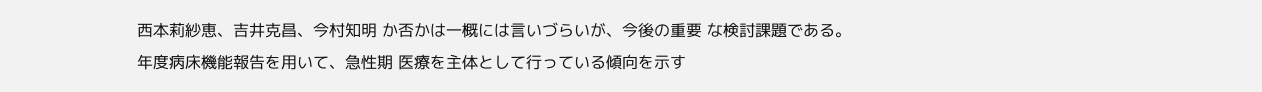西本莉紗恵、吉井克昌、今村知明 か否かは一概には言いづらいが、今後の重要 な検討課題である。
年度病床機能報告を用いて、急性期 医療を主体として行っている傾向を示す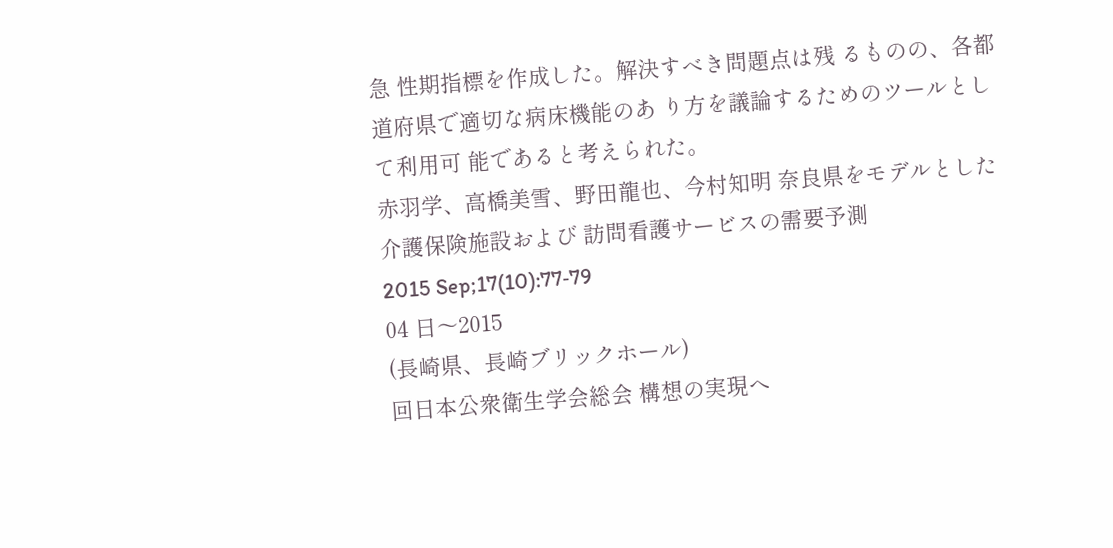急 性期指標を作成した。解決すべき問題点は残 るものの、各都道府県で適切な病床機能のあ り方を議論するためのツールとして利用可 能であると考えられた。
赤羽学、高橋美雪、野田龍也、今村知明 奈良県をモデルとした介護保険施設および 訪問看護サービスの需要予測
2015 Sep;17(10):77‑79
04 日〜2015
(長崎県、長崎ブリックホール)
回日本公衆衛生学会総会 構想の実現へ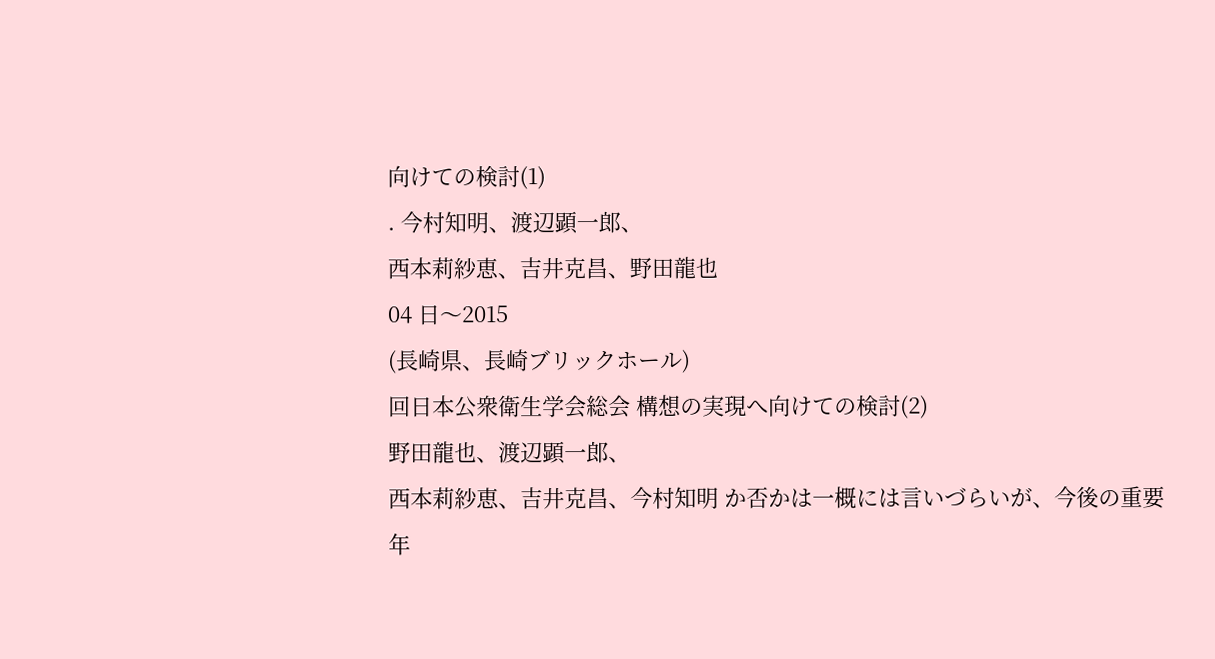向けての検討(1)
. 今村知明、渡辺顕一郎、
西本莉紗恵、吉井克昌、野田龍也
04 日〜2015
(長崎県、長崎ブリックホール)
回日本公衆衛生学会総会 構想の実現へ向けての検討(2)
野田龍也、渡辺顕一郎、
西本莉紗恵、吉井克昌、今村知明 か否かは一概には言いづらいが、今後の重要
年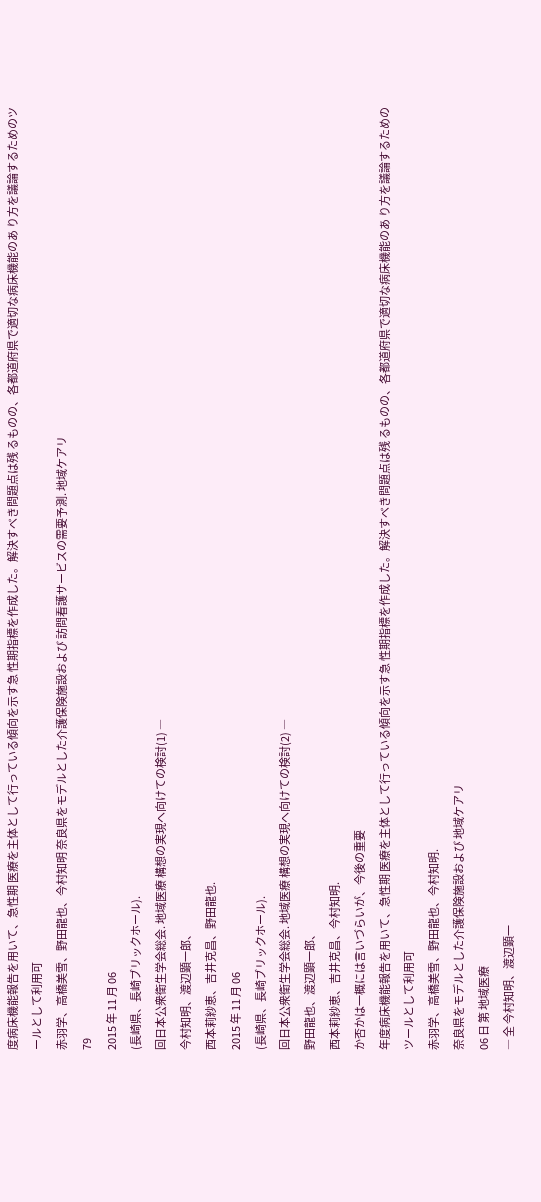度病床機能報告を用いて、急性期 医療を主体として行っている傾向を示す急 性期指標を作成した。解決すべき問題点は残 るものの、各都道府県で適切な病床機能のあ り方を議論するためのツールとして利用可
赤羽学、高橋美雪、野田龍也、今村知明 奈良県をモデルとした介護保険施設および 訪問看護サービスの需要予測. 地域ケアリ
79
2015 年 11 月 06
(長崎県、長崎ブリックホール).
回日本公衆衛生学会総会. 地域医療 構想の実現へ向けての検討(1) ―
今村知明、渡辺顕一郎、
西本莉紗恵、吉井克昌、野田龍也.
2015 年 11 月 06
(長崎県、長崎ブリックホール).
回日本公衆衛生学会総会. 地域医療 構想の実現へ向けての検討(2) ―
野田龍也、渡辺顕一郎、
西本莉紗恵、吉井克昌、今村知明.
か否かは一概には言いづらいが、今後の重要
年度病床機能報告を用いて、急性期 医療を主体として行っている傾向を示す急 性期指標を作成した。解決すべき問題点は残 るものの、各都道府県で適切な病床機能のあ り方を議論するためのツールとして利用可
赤羽学、高橋美雪、野田龍也、今村知明.
奈良県をモデルとした介護保険施設および 地域ケアリ
06 日 第 地域医療
― 全 今村知明、渡辺顕一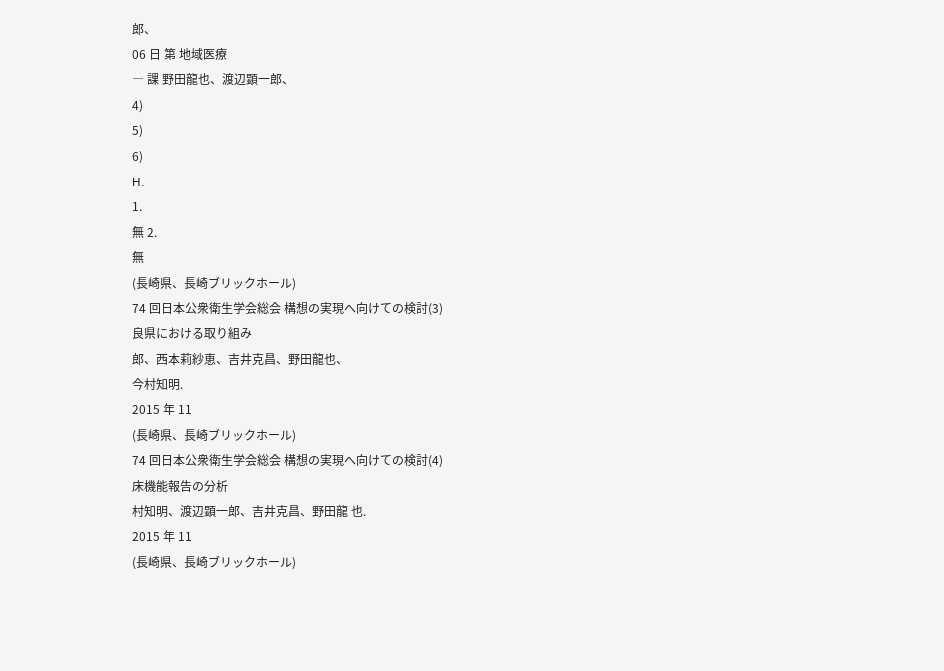郎、
06 日 第 地域医療
― 課 野田龍也、渡辺顕一郎、
4)
5)
6)
H.
1.
無 2.
無
(長崎県、長崎ブリックホール)
74 回日本公衆衛生学会総会 構想の実現へ向けての検討(3)
良県における取り組み
郎、西本莉紗恵、吉井克昌、野田龍也、
今村知明.
2015 年 11
(長崎県、長崎ブリックホール)
74 回日本公衆衛生学会総会 構想の実現へ向けての検討(4)
床機能報告の分析
村知明、渡辺顕一郎、吉井克昌、野田龍 也.
2015 年 11
(長崎県、長崎ブリックホール)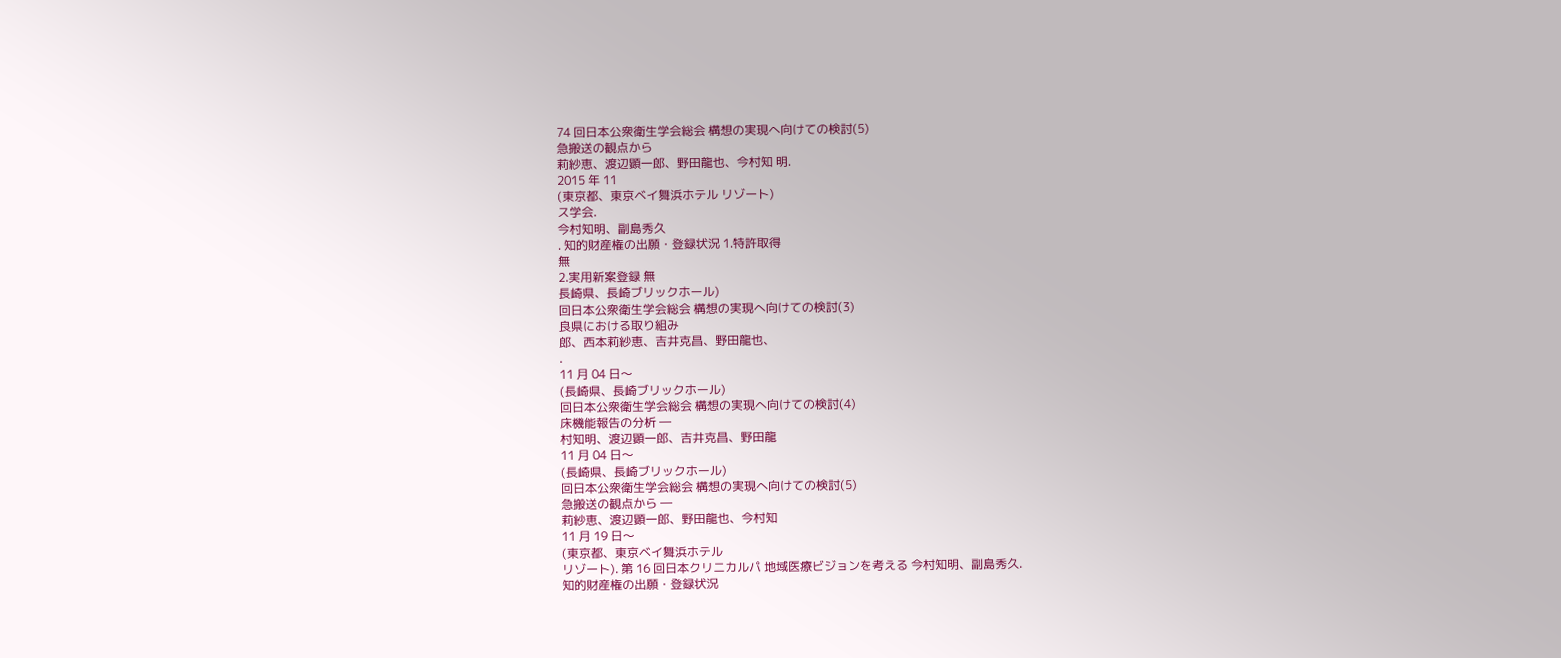74 回日本公衆衛生学会総会 構想の実現へ向けての検討(5)
急搬送の観点から
莉紗恵、渡辺顕一郎、野田龍也、今村知 明.
2015 年 11
(東京都、東京ベイ舞浜ホテル リゾート)
ス学会.
今村知明、副島秀久
. 知的財産権の出願・登録状況 1.特許取得
無
2.実用新案登録 無
長崎県、長崎ブリックホール)
回日本公衆衛生学会総会 構想の実現へ向けての検討(3)
良県における取り組み
郎、西本莉紗恵、吉井克昌、野田龍也、
.
11 月 04 日〜
(長崎県、長崎ブリックホール)
回日本公衆衛生学会総会 構想の実現へ向けての検討(4)
床機能報告の分析 ―
村知明、渡辺顕一郎、吉井克昌、野田龍
11 月 04 日〜
(長崎県、長崎ブリックホール)
回日本公衆衛生学会総会 構想の実現へ向けての検討(5)
急搬送の観点から ―
莉紗恵、渡辺顕一郎、野田龍也、今村知
11 月 19 日〜
(東京都、東京ベイ舞浜ホテル
リゾート). 第 16 回日本クリニカルパ 地域医療ビジョンを考える 今村知明、副島秀久.
知的財産権の出願・登録状況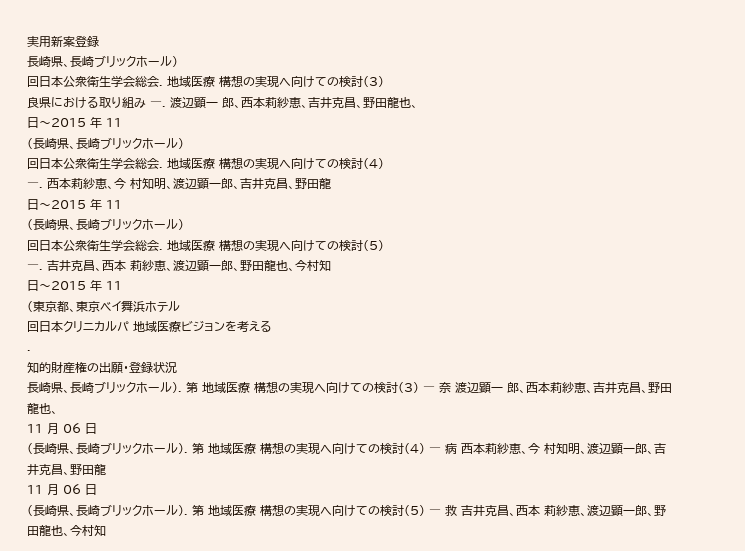実用新案登録
長崎県、長崎ブリックホール)
回日本公衆衛生学会総会. 地域医療 構想の実現へ向けての検討(3)
良県における取り組み ―. 渡辺顕一 郎、西本莉紗恵、吉井克昌、野田龍也、
日〜2015 年 11
(長崎県、長崎ブリックホール)
回日本公衆衛生学会総会. 地域医療 構想の実現へ向けての検討(4)
―. 西本莉紗恵、今 村知明、渡辺顕一郎、吉井克昌、野田龍
日〜2015 年 11
(長崎県、長崎ブリックホール)
回日本公衆衛生学会総会. 地域医療 構想の実現へ向けての検討(5)
―. 吉井克昌、西本 莉紗恵、渡辺顕一郎、野田龍也、今村知
日〜2015 年 11
(東京都、東京ベイ舞浜ホテル
回日本クリニカルパ 地域医療ビジョンを考える
.
知的財産権の出願・登録状況
長崎県、長崎ブリックホール). 第 地域医療 構想の実現へ向けての検討(3) ― 奈 渡辺顕一 郎、西本莉紗恵、吉井克昌、野田龍也、
11 月 06 日
(長崎県、長崎ブリックホール). 第 地域医療 構想の実現へ向けての検討(4) ― 病 西本莉紗恵、今 村知明、渡辺顕一郎、吉井克昌、野田龍
11 月 06 日
(長崎県、長崎ブリックホール). 第 地域医療 構想の実現へ向けての検討(5) ― 救 吉井克昌、西本 莉紗恵、渡辺顕一郎、野田龍也、今村知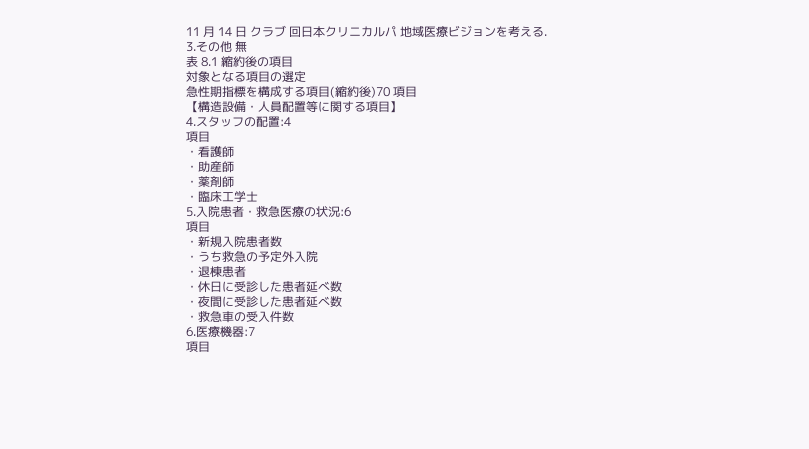11 月 14 日 クラブ 回日本クリニカルパ 地域医療ビジョンを考える.
3.その他 無
表 8.1 縮約後の項目
対象となる項目の選定
急性期指標を構成する項目(縮約後)70 項目
【構造設備・人員配置等に関する項目】
4.スタッフの配置:4
項目
・看護師
・助産師
・薬剤師
・臨床工学士
5.入院患者・救急医療の状況:6
項目
・新規入院患者数
・うち救急の予定外入院
・退棟患者
・休日に受診した患者延べ数
・夜間に受診した患者延べ数
・救急車の受入件数
6.医療機器:7
項目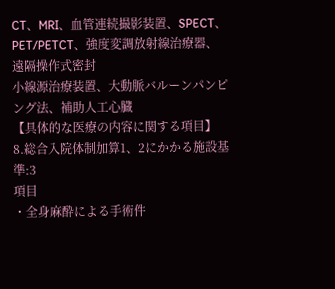CT、MRI、血管連続撮影装置、SPECT、PET/PETCT、強度変調放射線治療器、遠隔操作式密封
小線源治療装置、大動脈バルーンパンピング法、補助人工心臓
【具体的な医療の内容に関する項目】
8.総合入院体制加算1、2にかかる施設基準:3
項目
・全身麻酔による手術件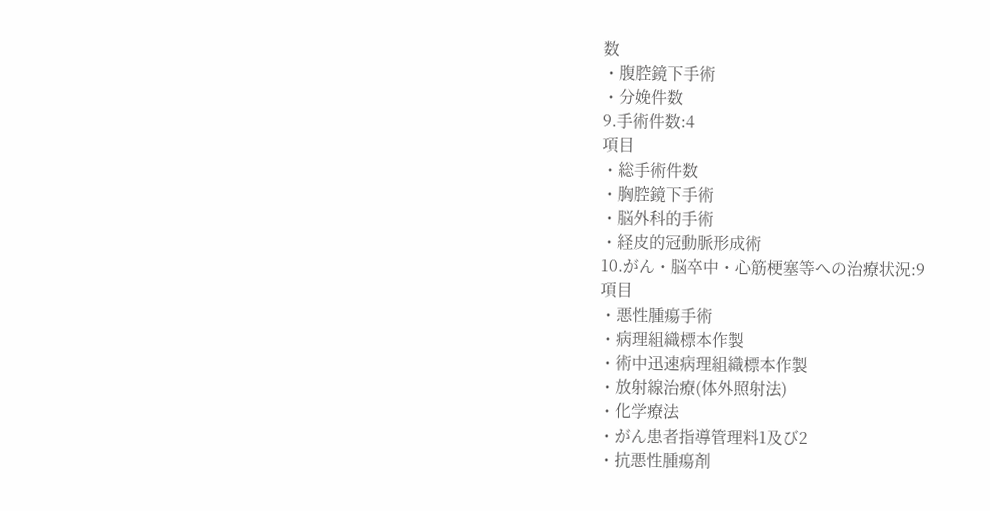数
・腹腔鏡下手術
・分娩件数
9.手術件数:4
項目
・総手術件数
・胸腔鏡下手術
・脳外科的手術
・経皮的冠動脈形成術
10.がん・脳卒中・心筋梗塞等への治療状況:9
項目
・悪性腫瘍手術
・病理組織標本作製
・術中迅速病理組織標本作製
・放射線治療(体外照射法)
・化学療法
・がん患者指導管理料1及び2
・抗悪性腫瘍剤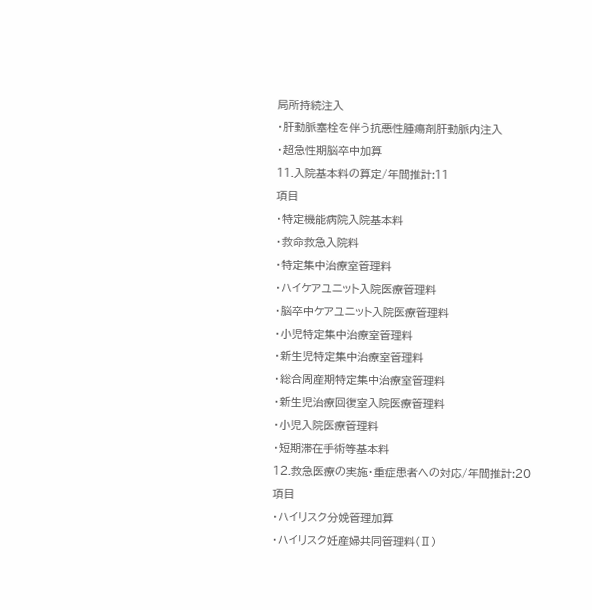局所持続注入
・肝動脈塞栓を伴う抗悪性腫瘍剤肝動脈内注入
・超急性期脳卒中加算
11.入院基本料の算定/年間推計:11
項目
・特定機能病院入院基本料
・救命救急入院料
・特定集中治療室管理料
・ハイケアユニット入院医療管理料
・脳卒中ケアユニット入院医療管理料
・小児特定集中治療室管理料
・新生児特定集中治療室管理料
・総合周産期特定集中治療室管理料
・新生児治療回復室入院医療管理料
・小児入院医療管理料
・短期滞在手術等基本料
12.救急医療の実施・重症患者への対応/年間推計:20
項目
・ハイリスク分娩管理加算
・ハイリスク妊産婦共同管理料(Ⅱ)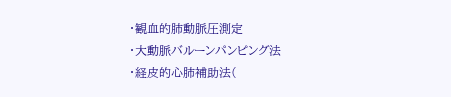・観血的肺動脈圧測定
・大動脈バルーンパンピング法
・経皮的心肺補助法(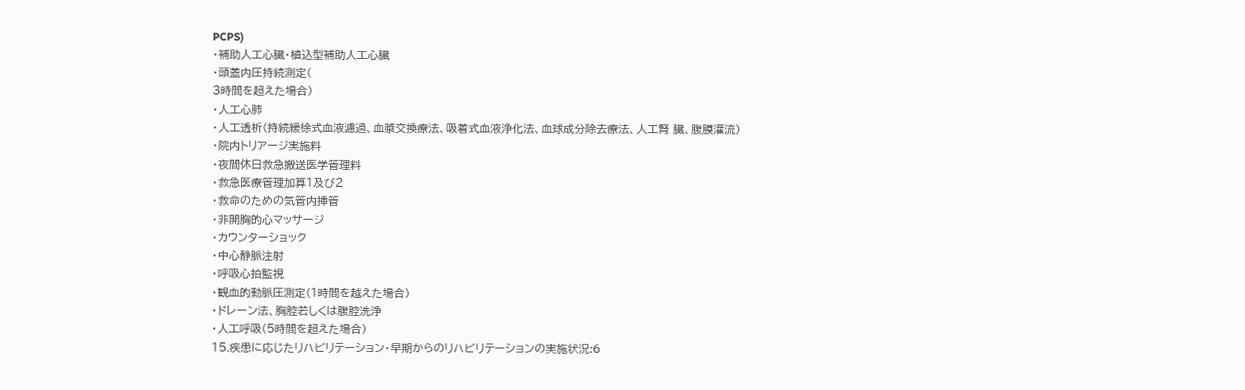PCPS)
・補助人工心臓・植込型補助人工心臓
・頭蓋内圧持続測定(
3時間を超えた場合)
・人工心肺
・人工透析(持続緩徐式血液濾過、血漿交換療法、吸着式血液浄化法、血球成分除去療法、人工腎 臓、腹膜灌流)
・院内トリアージ実施料
・夜間休日救急搬送医学管理料
・救急医療管理加算1及び2
・救命のための気管内挿管
・非開胸的心マッサージ
・カウンターショック
・中心静脈注射
・呼吸心拍監視
・観血的動脈圧測定(1時間を越えた場合)
・ドレーン法、胸腔若しくは腹腔洗浄
・人工呼吸(5時間を超えた場合)
15.疾患に応じたリハビリテーション・早期からのリハビリテーションの実施状況:6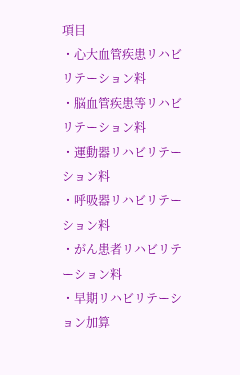項目
・心大血管疾患リハビリテーション料
・脳血管疾患等リハビリテーション料
・運動器リハビリテーション料
・呼吸器リハビリテーション料
・がん患者リハビリテーション料
・早期リハビリテーション加算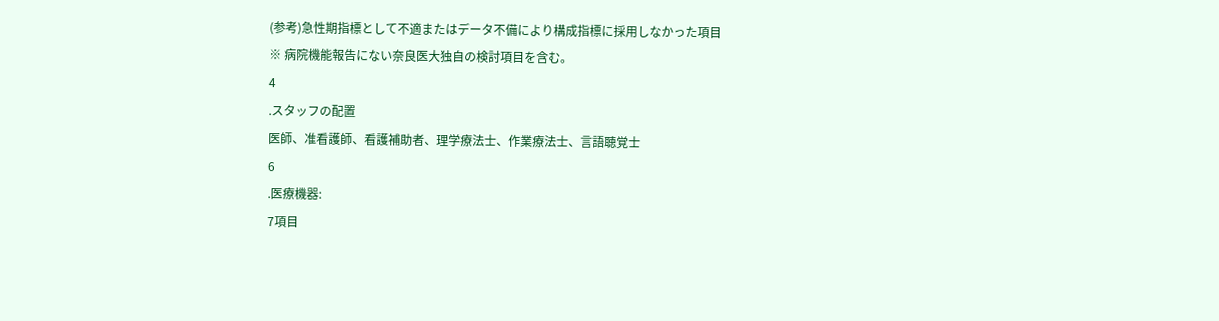(参考)急性期指標として不適またはデータ不備により構成指標に採用しなかった項目
※ 病院機能報告にない奈良医大独自の検討項目を含む。
4
.スタッフの配置
医師、准看護師、看護補助者、理学療法士、作業療法士、言語聴覚士
6
.医療機器:
7項目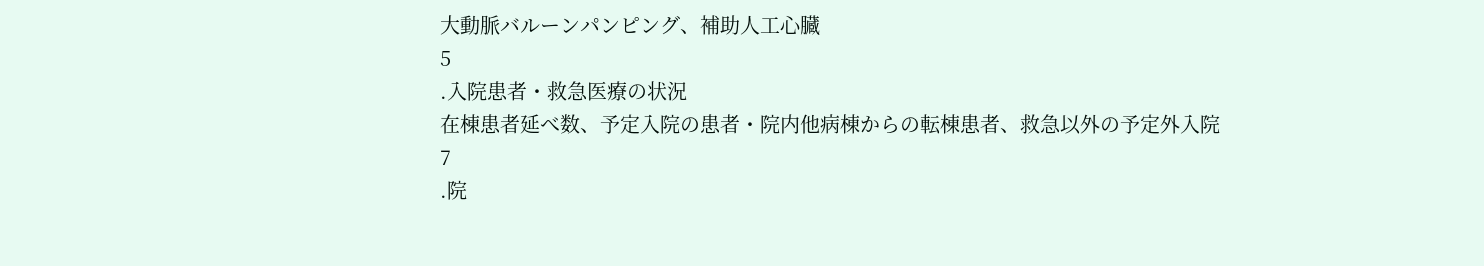大動脈バルーンパンピング、補助人工心臓
5
.入院患者・救急医療の状況
在棟患者延べ数、予定入院の患者・院内他病棟からの転棟患者、救急以外の予定外入院
7
.院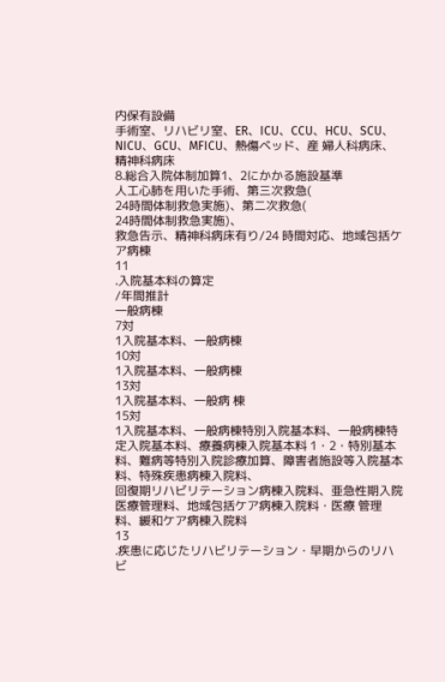内保有設備
手術室、リハビリ室、ER、ICU、CCU、HCU、SCU、NICU、GCU、MFICU、熱傷ベッド、産 婦人科病床、精神科病床
8.総合入院体制加算1、2にかかる施設基準
人工心肺を用いた手術、第三次救急(
24時間体制救急実施)、第二次救急(
24時間体制救急実施)、
救急告示、精神科病床有り/24 時間対応、地域包括ケア病棟
11
.入院基本料の算定
/年間推計
一般病棟
7対
1入院基本料、一般病棟
10対
1入院基本料、一般病棟
13対
1入院基本料、一般病 棟
15対
1入院基本料、一般病棟特別入院基本料、一般病棟特定入院基本料、療養病棟入院基本料 1・2・特別基本料、難病等特別入院診療加算、障害者施設等入院基本料、特殊疾患病棟入院料、
回復期リハビリテーション病棟入院料、亜急性期入院医療管理料、地域包括ケア病棟入院料・医療 管理料、緩和ケア病棟入院料
13
.疾患に応じたリハビリテーション・早期からのリハビ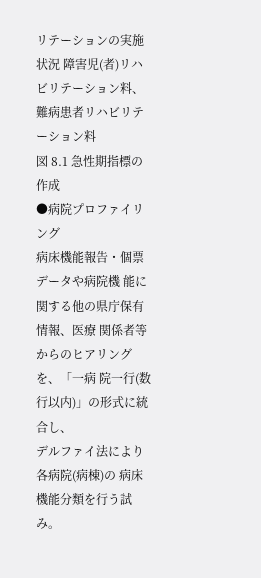リテーションの実施状況 障害児(者)リハビリテーション料、難病患者リハビリテーション料
図 8.1 急性期指標の作成
●病院プロファイリング
病床機能報告・個票データや病院機 能に関する他の県庁保有情報、医療 関係者等からのヒアリングを、「一病 院一行(数行以内)」の形式に統合し、
デルファイ法により各病院(病棟)の 病床機能分類を行う試み。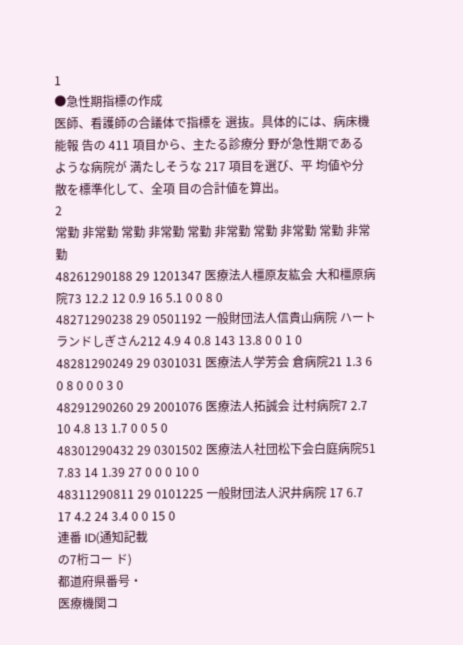1
●急性期指標の作成
医師、看護師の合議体で指標を 選抜。具体的には、病床機能報 告の 411 項目から、主たる診療分 野が急性期であるような病院が 満たしそうな 217 項目を選び、平 均値や分散を標準化して、全項 目の合計値を算出。
2
常勤 非常勤 常勤 非常勤 常勤 非常勤 常勤 非常勤 常勤 非常勤
48261290188 29 1201347 医療法人橿原友紘会 大和橿原病院73 12.2 12 0.9 16 5.1 0 0 8 0
48271290238 29 0501192 一般財団法人信貴山病院 ハートランドしぎさん212 4.9 4 0.8 143 13.8 0 0 1 0
48281290249 29 0301031 医療法人学芳会 倉病院21 1.3 6 0 8 0 0 0 3 0
48291290260 29 2001076 医療法人拓誠会 辻村病院7 2.7 10 4.8 13 1.7 0 0 5 0
48301290432 29 0301502 医療法人社団松下会白庭病院51 7.83 14 1.39 27 0 0 0 10 0
48311290811 29 0101225 一般財団法人沢井病院 17 6.7 17 4.2 24 3.4 0 0 15 0
連番 ID(通知記載
の7桁コー ド)
都道府県番号・
医療機関コ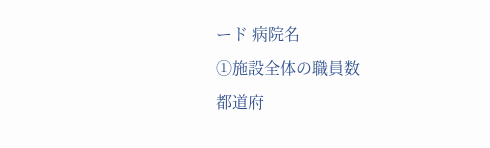ード 病院名
①施設全体の職員数
都道府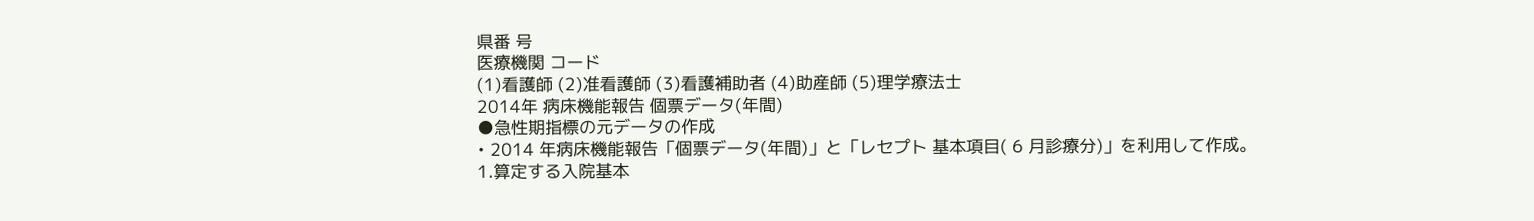県番 号
医療機関 コード
(1)看護師 (2)准看護師 (3)看護補助者 (4)助産師 (5)理学療法士
2014年 病床機能報告 個票データ(年間)
●急性期指標の元データの作成
• 2014 年病床機能報告「個票データ(年間)」と「レセプト 基本項目( 6 月診療分)」を利用して作成。
1.算定する入院基本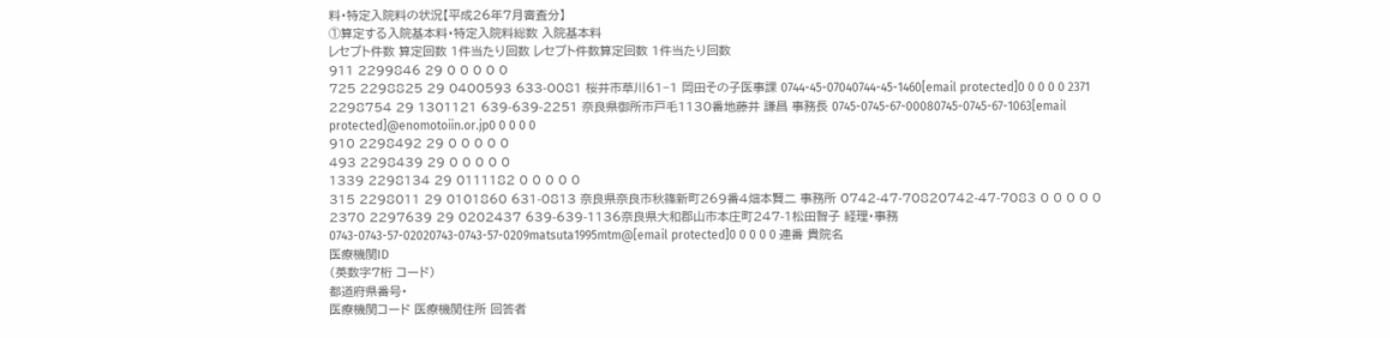料・特定入院料の状況【平成26年7月審査分】
①算定する入院基本料・特定入院料総数 入院基本料
レセプト件数 算定回数 1件当たり回数 レセプト件数算定回数 1件当たり回数
911 2299846 29 0 0 0 0 0
725 2298825 29 0400593 633-0081 桜井市草川61−1 岡田その子医事課 0744-45-07040744-45-1460[email protected]0 0 0 0 0 2371 2298754 29 1301121 639-639-2251 奈良県御所市戸毛1130番地藤井 謙昌 事務長 0745-0745-67-00080745-0745-67-1063[email protected]@enomotoiin.or.jp0 0 0 0 0
910 2298492 29 0 0 0 0 0
493 2298439 29 0 0 0 0 0
1339 2298134 29 0111182 0 0 0 0 0
315 2298011 29 0101860 631-0813 奈良県奈良市秋篠新町269番4畑本賢二 事務所 0742-47-70820742-47-7083 0 0 0 0 0 2370 2297639 29 0202437 639-639-1136奈良県大和郡山市本庄町247-1松田智子 経理・事務 0743-0743-57-02020743-0743-57-0209matsuta1995mtm@[email protected]0 0 0 0 0 連番 貴院名
医療機関ID
(英数字7桁 コード)
都道府県番号・
医療機関コード 医療機関住所 回答者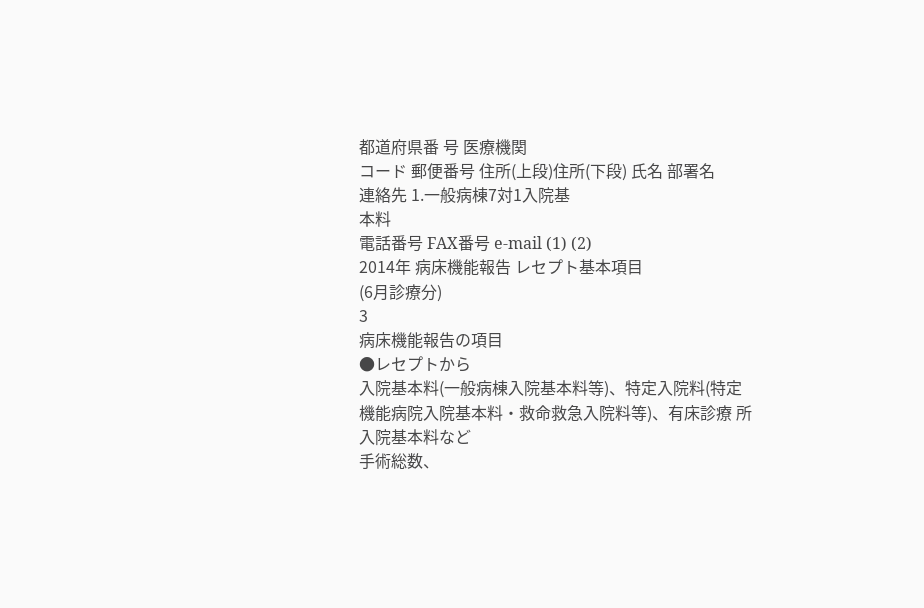都道府県番 号 医療機関
コード 郵便番号 住所(上段)住所(下段) 氏名 部署名
連絡先 1.一般病棟7対1入院基
本料
電話番号 FAX番号 e-mail (1) (2)
2014年 病床機能報告 レセプト基本項目
(6月診療分)
3
病床機能報告の項目
●レセプトから
入院基本料(一般病棟入院基本料等)、特定入院料(特定機能病院入院基本料・救命救急入院料等)、有床診療 所入院基本料など
手術総数、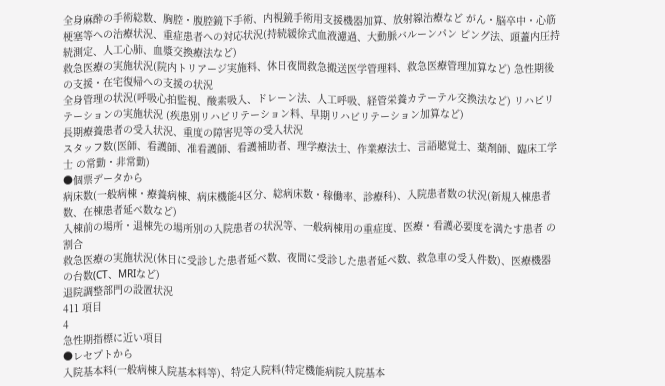全身麻酔の手術総数、胸腔・腹腔鏡下手術、内視鏡手術用支援機器加算、放射線治療など がん・脳卒中・心筋梗塞等への治療状況、重症患者への対応状況(持続緩徐式血液濾過、大動脈バルーンパン ピング法、頭蓋内圧持続測定、人工心肺、血漿交換療法など)
救急医療の実施状況(院内トリアージ実施料、休日夜間救急搬送医学管理料、救急医療管理加算など) 急性期後の支援・在宅復帰への支援の状況
全身管理の状況(呼吸心拍監視、酸素吸入、ドレーン法、人工呼吸、経管栄養カテーテル交換法など) リハビリテーションの実施状況 (疾患別リハビリテーション料、早期リハビリテーション加算など)
長期療養患者の受入状況、重度の障害児等の受入状況
スタッフ数(医師、看護師、准看護師、看護補助者、理学療法士、作業療法士、言語聴覚士、薬剤師、臨床工学士 の常勤・非常勤)
●個票データから
病床数(一般病棟・療養病棟、病床機能4区分、総病床数・稼働率、診療科)、入院患者数の状況(新規入棟患者 数、在棟患者延べ数など)
入棟前の場所・退棟先の場所別の入院患者の状況等、一般病棟用の重症度、医療・看護必要度を満たす患者 の割合
救急医療の実施状況(休日に受診した患者延べ数、夜間に受診した患者延べ数、救急車の受入件数)、医療機器 の台数(CT、MRIなど)
退院調整部門の設置状況
411 項目
4
急性期指標に近い項目
●レセプトから
入院基本料(一般病棟入院基本料等)、特定入院料(特定機能病院入院基本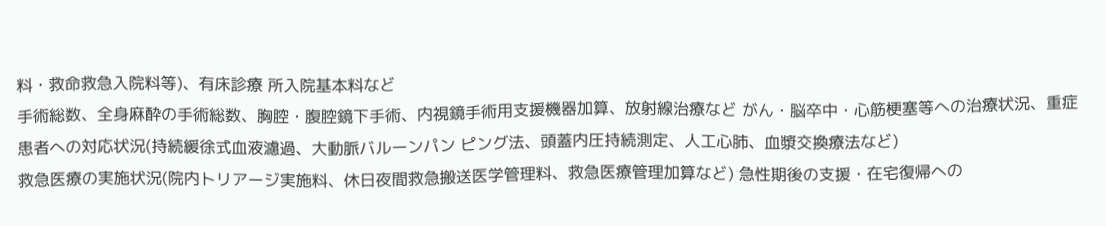料・救命救急入院料等)、有床診療 所入院基本料など
手術総数、全身麻酔の手術総数、胸腔・腹腔鏡下手術、内視鏡手術用支援機器加算、放射線治療など がん・脳卒中・心筋梗塞等への治療状況、重症患者への対応状況(持続緩徐式血液濾過、大動脈バルーンパン ピング法、頭蓋内圧持続測定、人工心肺、血漿交換療法など)
救急医療の実施状況(院内トリアージ実施料、休日夜間救急搬送医学管理料、救急医療管理加算など) 急性期後の支援・在宅復帰への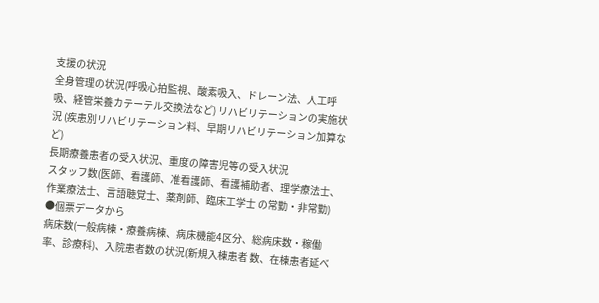支援の状況
全身管理の状況(呼吸心拍監視、酸素吸入、ドレーン法、人工呼吸、経管栄養カテーテル交換法など) リハビリテーションの実施状況 (疾患別リハビリテーション料、早期リハビリテーション加算など)
長期療養患者の受入状況、重度の障害児等の受入状況
スタッフ数(医師、看護師、准看護師、看護補助者、理学療法士、作業療法士、言語聴覚士、薬剤師、臨床工学士 の常勤・非常勤)
●個票データから
病床数(一般病棟・療養病棟、病床機能4区分、総病床数・稼働率、診療科)、入院患者数の状況(新規入棟患者 数、在棟患者延べ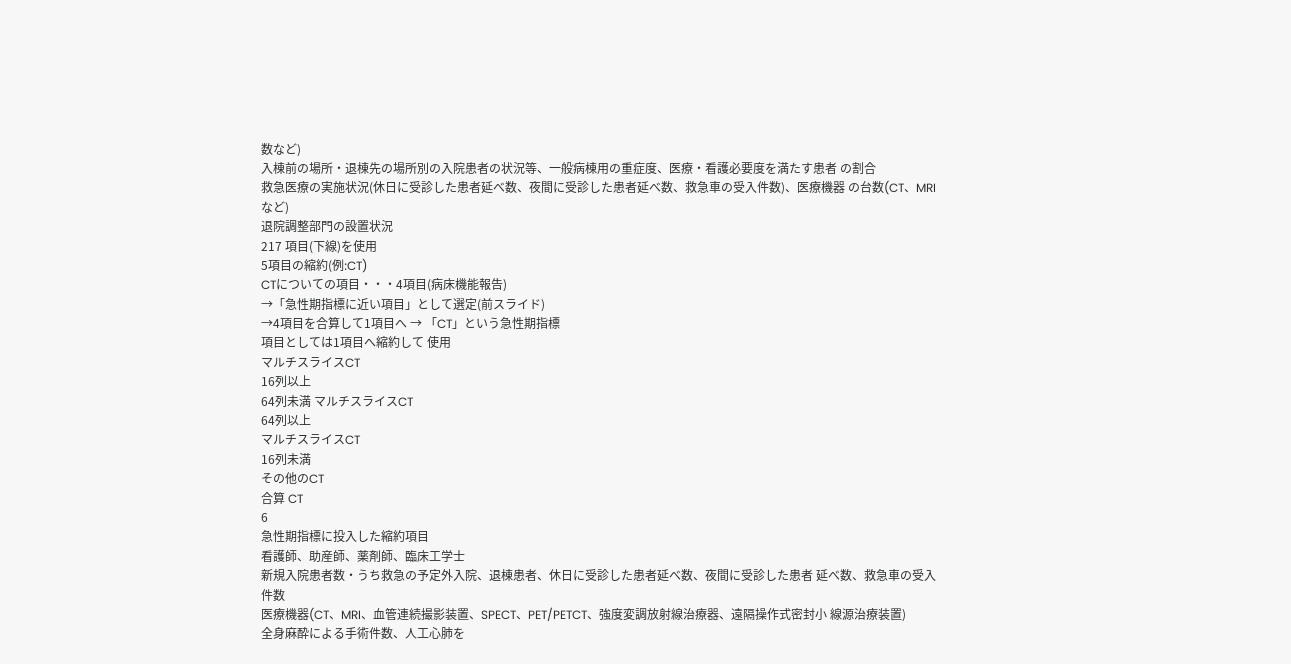数など)
入棟前の場所・退棟先の場所別の入院患者の状況等、一般病棟用の重症度、医療・看護必要度を満たす患者 の割合
救急医療の実施状況(休日に受診した患者延べ数、夜間に受診した患者延べ数、救急車の受入件数)、医療機器 の台数(CT、MRIなど)
退院調整部門の設置状況
217 項目(下線)を使用
5項目の縮約(例:CT)
CTについての項目・・・4項目(病床機能報告)
→「急性期指標に近い項目」として選定(前スライド)
→4項目を合算して1項目へ → 「CT」という急性期指標
項目としては1項目へ縮約して 使用
マルチスライスCT
16列以上
64列未満 マルチスライスCT
64列以上
マルチスライスCT
16列未満
その他のCT
合算 CT
6
急性期指標に投入した縮約項目
看護師、助産師、薬剤師、臨床工学士
新規入院患者数・うち救急の予定外入院、退棟患者、休日に受診した患者延べ数、夜間に受診した患者 延べ数、救急車の受入件数
医療機器(CT、MRI、血管連続撮影装置、SPECT、PET/PETCT、強度変調放射線治療器、遠隔操作式密封小 線源治療装置)
全身麻酔による手術件数、人工心肺を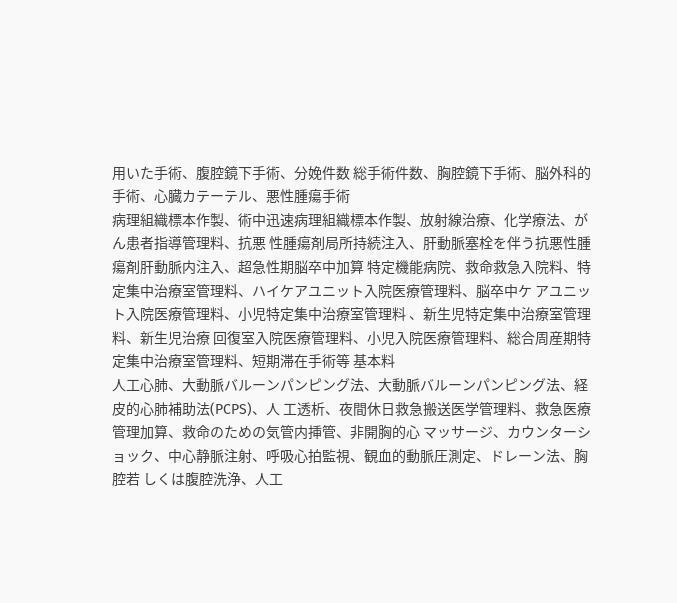用いた手術、腹腔鏡下手術、分娩件数 総手術件数、胸腔鏡下手術、脳外科的手術、心臓カテーテル、悪性腫瘍手術
病理組織標本作製、術中迅速病理組織標本作製、放射線治療、化学療法、がん患者指導管理料、抗悪 性腫瘍剤局所持続注入、肝動脈塞栓を伴う抗悪性腫瘍剤肝動脈内注入、超急性期脳卒中加算 特定機能病院、救命救急入院料、特定集中治療室管理料、ハイケアユニット入院医療管理料、脳卒中ケ アユニット入院医療管理料、小児特定集中治療室管理料 、新生児特定集中治療室管理料、新生児治療 回復室入院医療管理料、小児入院医療管理料、総合周産期特定集中治療室管理料、短期滞在手術等 基本料
人工心肺、大動脈バルーンパンピング法、大動脈バルーンパンピング法、経皮的心肺補助法(PCPS)、人 工透析、夜間休日救急搬送医学管理料、救急医療管理加算、救命のための気管内挿管、非開胸的心 マッサージ、カウンターショック、中心静脈注射、呼吸心拍監視、観血的動脈圧測定、ドレーン法、胸腔若 しくは腹腔洗浄、人工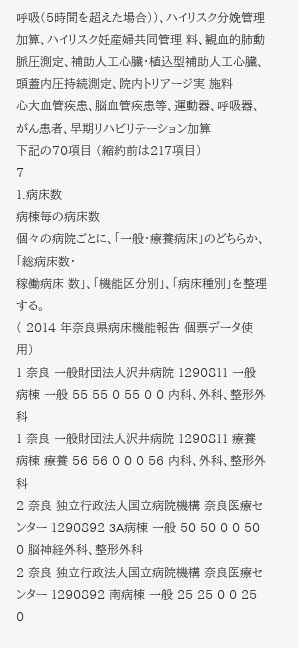呼吸(5時間を超えた場合))、ハイリスク分娩管理加算、ハイリスク妊産婦共同管理 料、観血的肺動脈圧測定、補助人工心臓・植込型補助人工心臓、頭蓋内圧持続測定、院内トリアージ実 施料
心大血管疾患、脳血管疾患等、運動器、呼吸器、がん患者、早期リハビリテーション加算
下記の70項目 (縮約前は217項目)
7
1.病床数
病棟毎の病床数
個々の病院ごとに、「一般・療養病床」のどちらか、「総病床数・
稼働病床 数」、「機能区分別」、「病床種別」を整理する。
( 2014 年奈良県病床機能報告 個票データ使用)
1 奈良 一般財団法人沢井病院 1290811 一般病棟 一般 55 55 0 55 0 0 内科、外科、整形外科
1 奈良 一般財団法人沢井病院 1290811 療養病棟 療養 56 56 0 0 0 56 内科、外科、整形外科
2 奈良 独立行政法人国立病院機構 奈良医療センター 1290892 3A病棟 一般 50 50 0 0 50 0 脳神経外科、整形外科
2 奈良 独立行政法人国立病院機構 奈良医療センター 1290892 南病棟 一般 25 25 0 0 25 0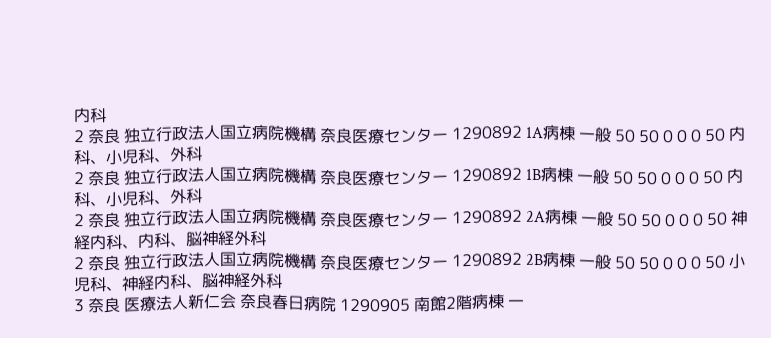内科
2 奈良 独立行政法人国立病院機構 奈良医療センター 1290892 1A病棟 一般 50 50 0 0 0 50 内科、小児科、外科
2 奈良 独立行政法人国立病院機構 奈良医療センター 1290892 1B病棟 一般 50 50 0 0 0 50 内科、小児科、外科
2 奈良 独立行政法人国立病院機構 奈良医療センター 1290892 2A病棟 一般 50 50 0 0 0 50 神経内科、内科、脳神経外科
2 奈良 独立行政法人国立病院機構 奈良医療センター 1290892 2B病棟 一般 50 50 0 0 0 50 小児科、神経内科、脳神経外科
3 奈良 医療法人新仁会 奈良春日病院 1290905 南館2階病棟 一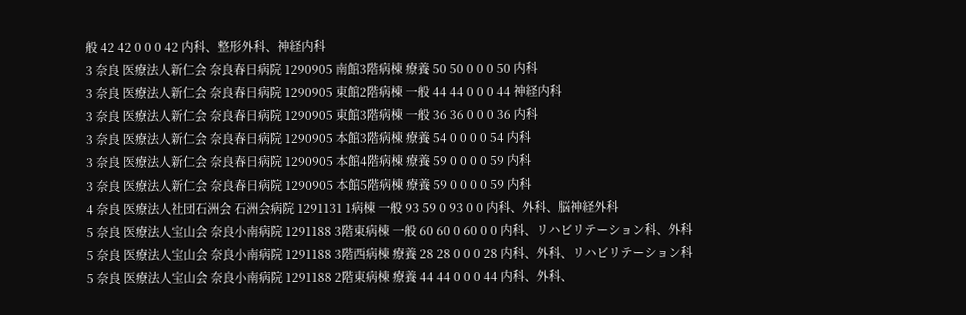般 42 42 0 0 0 42 内科、整形外科、神経内科
3 奈良 医療法人新仁会 奈良春日病院 1290905 南館3階病棟 療養 50 50 0 0 0 50 内科
3 奈良 医療法人新仁会 奈良春日病院 1290905 東館2階病棟 一般 44 44 0 0 0 44 神経内科
3 奈良 医療法人新仁会 奈良春日病院 1290905 東館3階病棟 一般 36 36 0 0 0 36 内科
3 奈良 医療法人新仁会 奈良春日病院 1290905 本館3階病棟 療養 54 0 0 0 0 54 内科
3 奈良 医療法人新仁会 奈良春日病院 1290905 本館4階病棟 療養 59 0 0 0 0 59 内科
3 奈良 医療法人新仁会 奈良春日病院 1290905 本館5階病棟 療養 59 0 0 0 0 59 内科
4 奈良 医療法人社団石洲会 石洲会病院 1291131 1病棟 一般 93 59 0 93 0 0 内科、外科、脳神経外科
5 奈良 医療法人宝山会 奈良小南病院 1291188 3階東病棟 一般 60 60 0 60 0 0 内科、リハビリテーション科、外科
5 奈良 医療法人宝山会 奈良小南病院 1291188 3階西病棟 療養 28 28 0 0 0 28 内科、外科、リハビリテーション科
5 奈良 医療法人宝山会 奈良小南病院 1291188 2階東病棟 療養 44 44 0 0 0 44 内科、外科、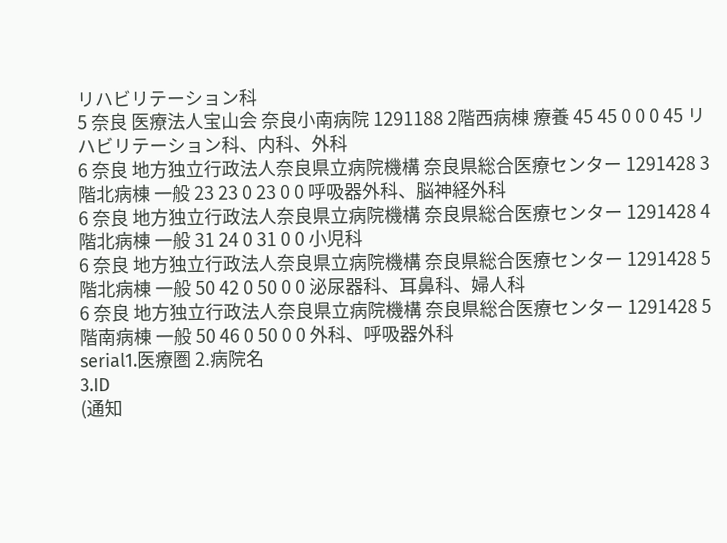リハビリテーション科
5 奈良 医療法人宝山会 奈良小南病院 1291188 2階西病棟 療養 45 45 0 0 0 45 リハビリテーション科、内科、外科
6 奈良 地方独立行政法人奈良県立病院機構 奈良県総合医療センター 1291428 3階北病棟 一般 23 23 0 23 0 0 呼吸器外科、脳神経外科
6 奈良 地方独立行政法人奈良県立病院機構 奈良県総合医療センター 1291428 4階北病棟 一般 31 24 0 31 0 0 小児科
6 奈良 地方独立行政法人奈良県立病院機構 奈良県総合医療センター 1291428 5階北病棟 一般 50 42 0 50 0 0 泌尿器科、耳鼻科、婦人科
6 奈良 地方独立行政法人奈良県立病院機構 奈良県総合医療センター 1291428 5階南病棟 一般 50 46 0 50 0 0 外科、呼吸器外科
serial1.医療圏 2.病院名
3.ID
(通知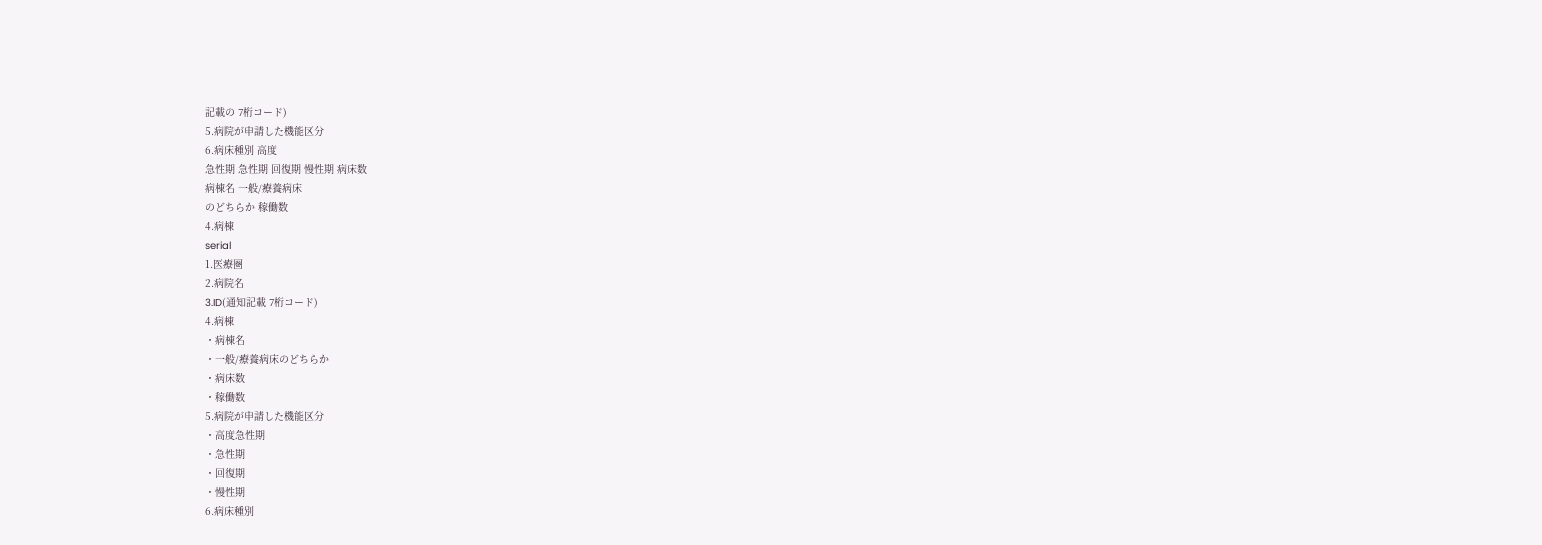記載の 7桁コード)
5.病院が申請した機能区分
6.病床種別 高度
急性期 急性期 回復期 慢性期 病床数
病棟名 一般/療養病床
のどちらか 稼働数
4.病棟
serial
1.医療圏
2.病院名
3.ID(通知記載 7桁コード)
4.病棟
・病棟名
・一般/療養病床のどちらか
・病床数
・稼働数
5.病院が申請した機能区分
・高度急性期
・急性期
・回復期
・慢性期
6.病床種別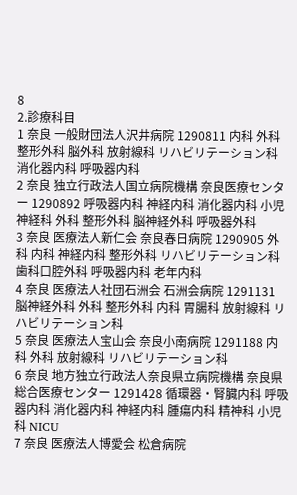8
2.診療科目
1 奈良 一般財団法人沢井病院 1290811 内科 外科 整形外科 脳外科 放射線科 リハビリテーション科 消化器内科 呼吸器内科
2 奈良 独立行政法人国立病院機構 奈良医療センター 1290892 呼吸器内科 神経内科 消化器内科 小児神経科 外科 整形外科 脳神経外科 呼吸器外科
3 奈良 医療法人新仁会 奈良春日病院 1290905 外科 内科 神経内科 整形外科 リハビリテーション科 歯科口腔外科 呼吸器内科 老年内科
4 奈良 医療法人社団石洲会 石洲会病院 1291131 脳神経外科 外科 整形外科 内科 胃腸科 放射線科 リハビリテーション科
5 奈良 医療法人宝山会 奈良小南病院 1291188 内科 外科 放射線科 リハビリテーション科
6 奈良 地方独立行政法人奈良県立病院機構 奈良県総合医療センター 1291428 循環器・腎臓内科 呼吸器内科 消化器内科 神経内科 腫瘍内科 精神科 小児科 NICU
7 奈良 医療法人博愛会 松倉病院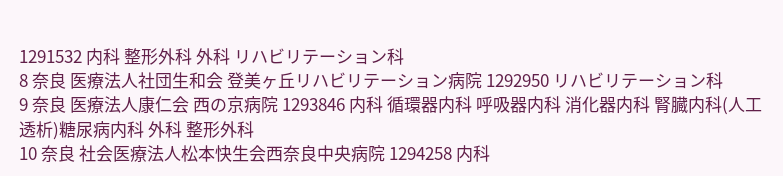1291532 内科 整形外科 外科 リハビリテーション科
8 奈良 医療法人社団生和会 登美ヶ丘リハビリテーション病院 1292950 リハビリテーション科
9 奈良 医療法人康仁会 西の京病院 1293846 内科 循環器内科 呼吸器内科 消化器内科 腎臓内科(人工透析)糖尿病内科 外科 整形外科
10 奈良 社会医療法人松本快生会西奈良中央病院 1294258 内科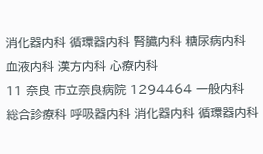消化器内科 循環器内科 腎臓内科 糖尿病内科 血液内科 漢方内科 心療内科
11 奈良 市立奈良病院 1294464 一般内科 総合診療科 呼吸器内科 消化器内科 循環器内科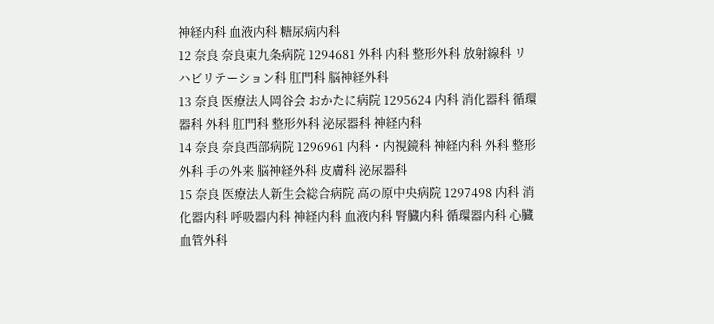神経内科 血液内科 糖尿病内科
12 奈良 奈良東九条病院 1294681 外科 内科 整形外科 放射線科 リハビリテーション科 肛門科 脳神経外科
13 奈良 医療法人岡谷会 おかたに病院 1295624 内科 消化器科 循環器科 外科 肛門科 整形外科 泌尿器科 神経内科
14 奈良 奈良西部病院 1296961 内科・内視鏡科 神経内科 外科 整形外科 手の外来 脳神経外科 皮膚科 泌尿器科
15 奈良 医療法人新生会総合病院 高の原中央病院 1297498 内科 消化器内科 呼吸器内科 神経内科 血液内科 腎臓内科 循環器内科 心臓血管外科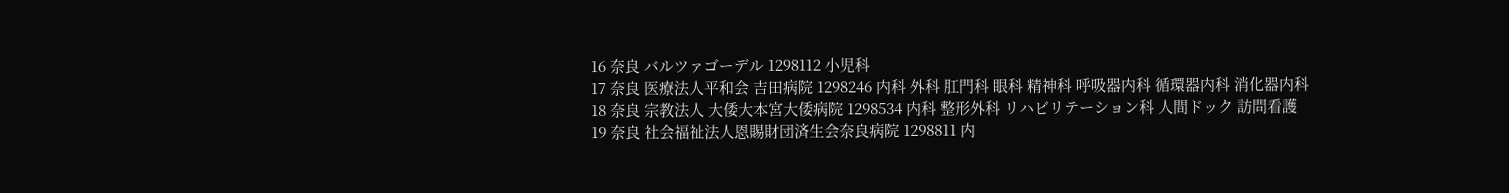16 奈良 バルツァゴーデル 1298112 小児科
17 奈良 医療法人平和会 吉田病院 1298246 内科 外科 肛門科 眼科 精神科 呼吸器内科 循環器内科 消化器内科
18 奈良 宗教法人 大倭大本宮大倭病院 1298534 内科 整形外科 リハビリテーション科 人間ドック 訪問看護
19 奈良 社会福祉法人恩賜財団済生会奈良病院 1298811 内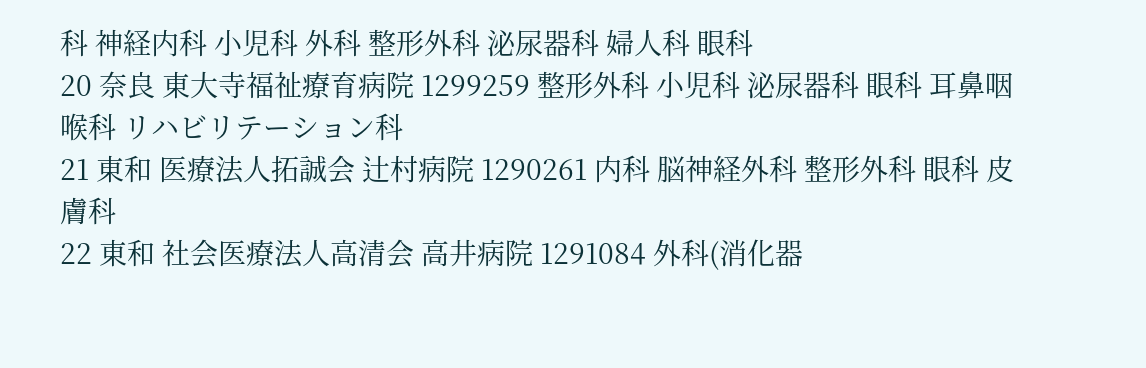科 神経内科 小児科 外科 整形外科 泌尿器科 婦人科 眼科
20 奈良 東大寺福祉療育病院 1299259 整形外科 小児科 泌尿器科 眼科 耳鼻咽喉科 リハビリテーション科
21 東和 医療法人拓誠会 辻村病院 1290261 内科 脳神経外科 整形外科 眼科 皮膚科
22 東和 社会医療法人高清会 高井病院 1291084 外科(消化器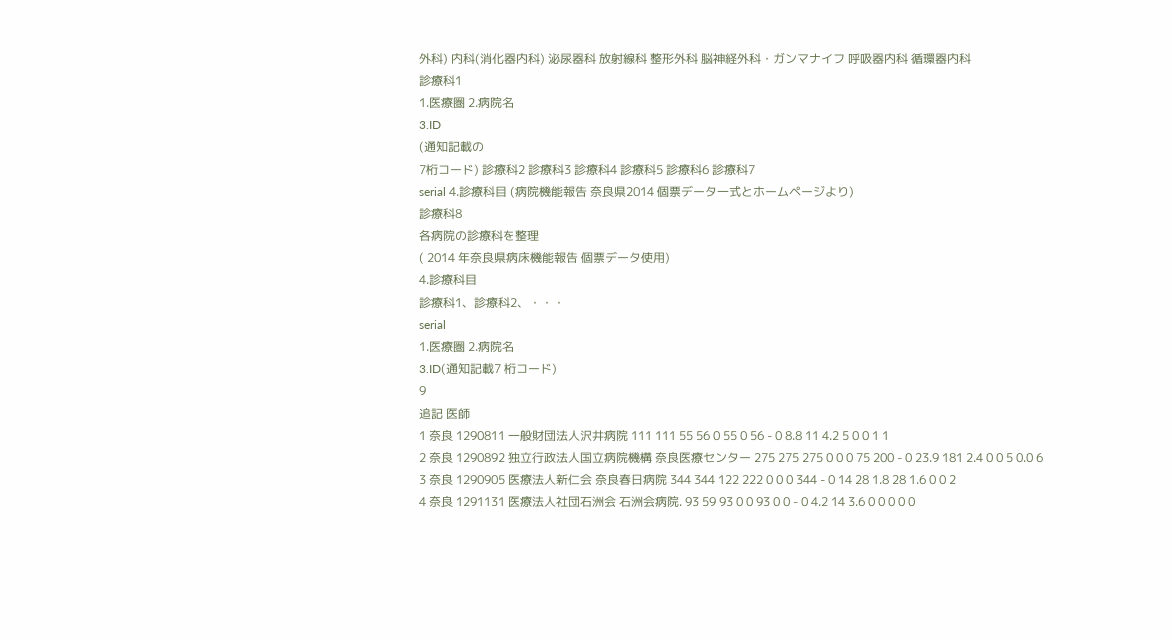外科) 内科(消化器内科) 泌尿器科 放射線科 整形外科 脳神経外科・ガンマナイフ 呼吸器内科 循環器内科
診療科1
1.医療圏 2.病院名
3.ID
(通知記載の
7桁コード) 診療科2 診療科3 診療科4 診療科5 診療科6 診療科7
serial 4.診療科目 (病院機能報告 奈良県2014 個票データ一式とホームページより)
診療科8
各病院の診療科を整理
( 2014 年奈良県病床機能報告 個票データ使用)
4.診療科目
診療科1、診療科2、・・・
serial
1.医療圏 2.病院名
3.ID(通知記載7 桁コード)
9
追記 医師
1 奈良 1290811 一般財団法人沢井病院 111 111 55 56 0 55 0 56 - 0 8.8 11 4.2 5 0 0 1 1
2 奈良 1290892 独立行政法人国立病院機構 奈良医療センター 275 275 275 0 0 0 75 200 - 0 23.9 181 2.4 0 0 5 0.0 6
3 奈良 1290905 医療法人新仁会 奈良春日病院 344 344 122 222 0 0 0 344 - 0 14 28 1.8 28 1.6 0 0 2
4 奈良 1291131 医療法人社団石洲会 石洲会病院. 93 59 93 0 0 93 0 0 - 0 4.2 14 3.6 0 0 0 0 0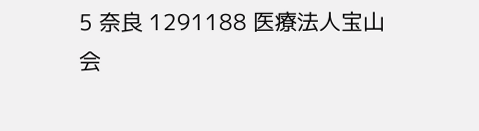5 奈良 1291188 医療法人宝山会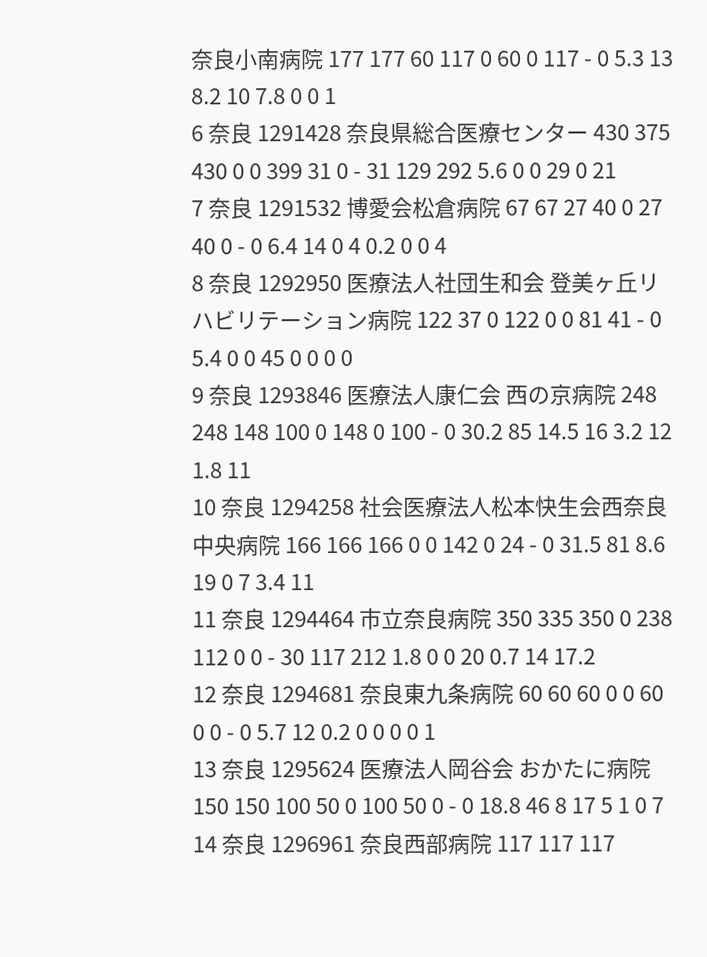奈良小南病院 177 177 60 117 0 60 0 117 - 0 5.3 13 8.2 10 7.8 0 0 1
6 奈良 1291428 奈良県総合医療センター 430 375 430 0 0 399 31 0 - 31 129 292 5.6 0 0 29 0 21
7 奈良 1291532 博愛会松倉病院 67 67 27 40 0 27 40 0 - 0 6.4 14 0 4 0.2 0 0 4
8 奈良 1292950 医療法人社団生和会 登美ヶ丘リハビリテーション病院 122 37 0 122 0 0 81 41 - 0 5.4 0 0 45 0 0 0 0
9 奈良 1293846 医療法人康仁会 西の京病院 248 248 148 100 0 148 0 100 - 0 30.2 85 14.5 16 3.2 12 1.8 11
10 奈良 1294258 社会医療法人松本快生会西奈良中央病院 166 166 166 0 0 142 0 24 - 0 31.5 81 8.6 19 0 7 3.4 11
11 奈良 1294464 市立奈良病院 350 335 350 0 238 112 0 0 - 30 117 212 1.8 0 0 20 0.7 14 17.2
12 奈良 1294681 奈良東九条病院 60 60 60 0 0 60 0 0 - 0 5.7 12 0.2 0 0 0 0 1
13 奈良 1295624 医療法人岡谷会 おかたに病院 150 150 100 50 0 100 50 0 - 0 18.8 46 8 17 5 1 0 7
14 奈良 1296961 奈良西部病院 117 117 117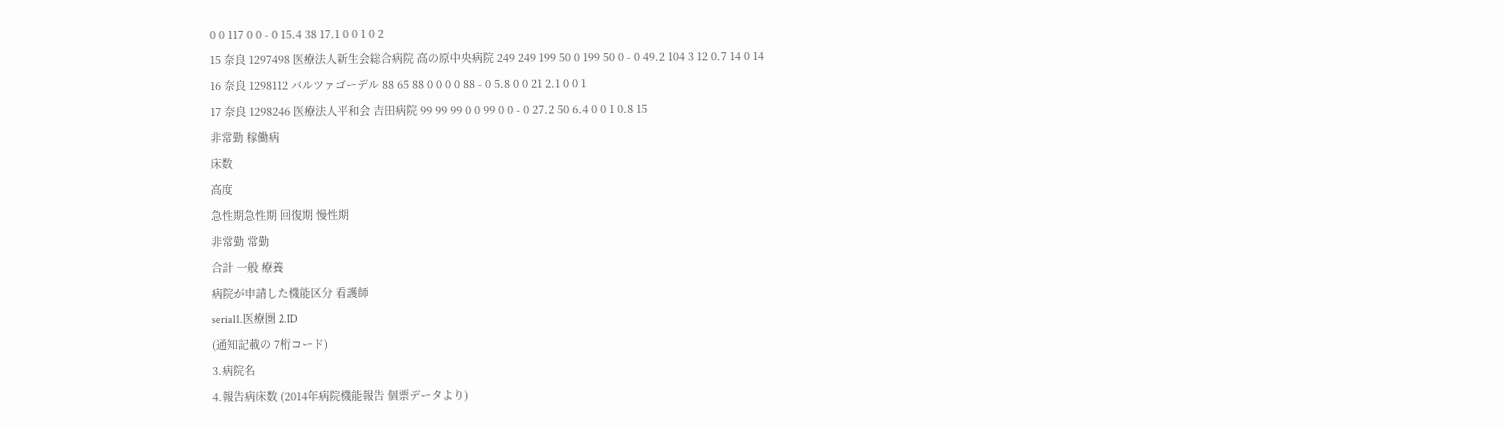0 0 117 0 0 - 0 15.4 38 17.1 0 0 1 0 2
15 奈良 1297498 医療法人新生会総合病院 高の原中央病院 249 249 199 50 0 199 50 0 - 0 49.2 104 3 12 0.7 14 0 14
16 奈良 1298112 バルツァゴーデル 88 65 88 0 0 0 0 88 - 0 5.8 0 0 21 2.1 0 0 1
17 奈良 1298246 医療法人平和会 吉田病院 99 99 99 0 0 99 0 0 - 0 27.2 50 6.4 0 0 1 0.8 15
非常勤 稼働病
床数
高度
急性期急性期 回復期 慢性期
非常勤 常勤
合計 一般 療養
病院が申請した機能区分 看護師
serial1.医療圏 2.ID
(通知記載の 7桁コード)
3.病院名
4.報告病床数 (2014年病院機能報告 個票データより)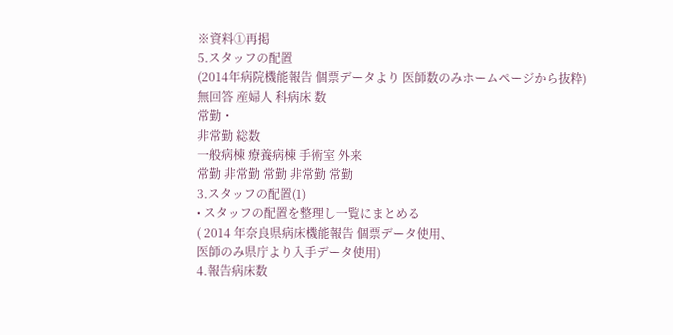※資料①再掲
5.スタッフの配置
(2014年病院機能報告 個票データより 医師数のみホームページから抜粋)
無回答 産婦人 科病床 数
常勤・
非常勤 総数
一般病棟 療養病棟 手術室 外来
常勤 非常勤 常勤 非常勤 常勤
3.スタッフの配置(1)
• スタッフの配置を整理し一覧にまとめる
( 2014 年奈良県病床機能報告 個票データ使用、
医師のみ県庁より入手データ使用)
4.報告病床数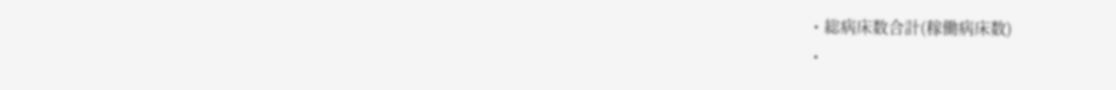・総病床数合計(稼働病床数)
・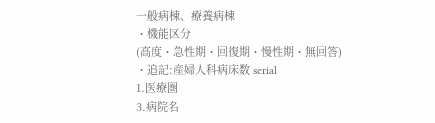一般病棟、療養病棟
・機能区分
(高度・急性期・回復期・慢性期・無回答)
・追記:産婦人科病床数 serial
1.医療圏
3.病院名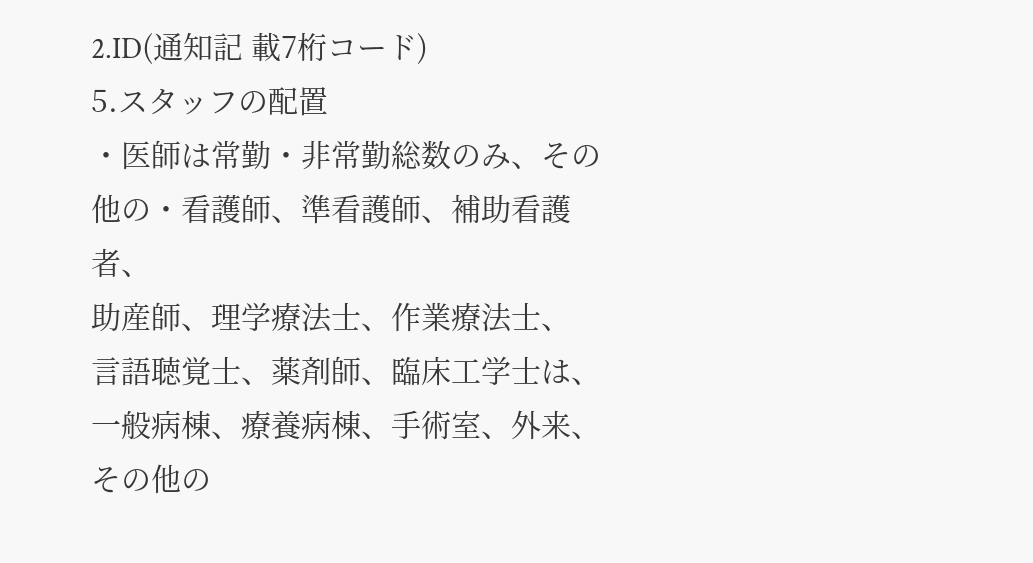2.ID(通知記 載7桁コード)
5.スタッフの配置
・医師は常勤・非常勤総数のみ、その 他の・看護師、準看護師、補助看護者、
助産師、理学療法士、作業療法士、
言語聴覚士、薬剤師、臨床工学士は、
一般病棟、療養病棟、手術室、外来、
その他の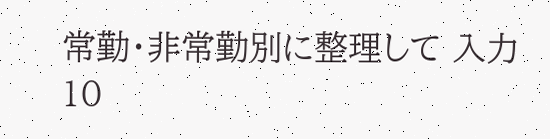常勤・非常勤別に整理して 入力
10